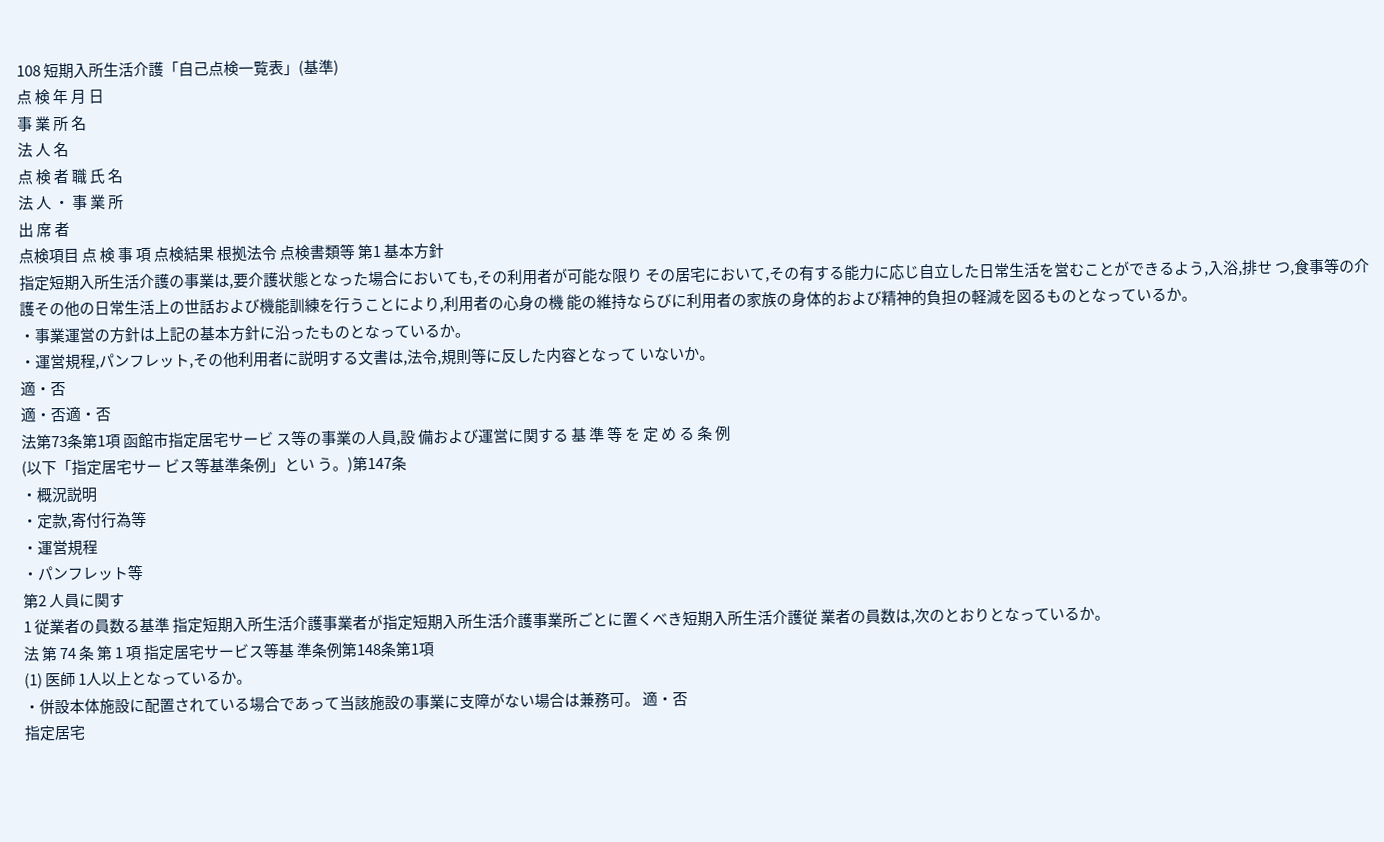108 短期入所生活介護「自己点検一覧表」(基準)
点 検 年 月 日
事 業 所 名
法 人 名
点 検 者 職 氏 名
法 人 ・ 事 業 所
出 席 者
点検項目 点 検 事 項 点検結果 根拠法令 点検書類等 第1 基本方針
指定短期入所生活介護の事業は,要介護状態となった場合においても,その利用者が可能な限り その居宅において,その有する能力に応じ自立した日常生活を営むことができるよう,入浴,排せ つ,食事等の介護その他の日常生活上の世話および機能訓練を行うことにより,利用者の心身の機 能の維持ならびに利用者の家族の身体的および精神的負担の軽減を図るものとなっているか。
・事業運営の方針は上記の基本方針に沿ったものとなっているか。
・運営規程,パンフレット,その他利用者に説明する文書は,法令,規則等に反した内容となって いないか。
適・否
適・否適・否
法第73条第1項 函館市指定居宅サービ ス等の事業の人員,設 備および運営に関する 基 準 等 を 定 め る 条 例
(以下「指定居宅サー ビス等基準条例」とい う。)第147条
・概況説明
・定款,寄付行為等
・運営規程
・パンフレット等
第2 人員に関す
1 従業者の員数る基準 指定短期入所生活介護事業者が指定短期入所生活介護事業所ごとに置くべき短期入所生活介護従 業者の員数は,次のとおりとなっているか。
法 第 74 条 第 1 項 指定居宅サービス等基 準条例第148条第1項
(1) 医師 1人以上となっているか。
・併設本体施設に配置されている場合であって当該施設の事業に支障がない場合は兼務可。 適・否
指定居宅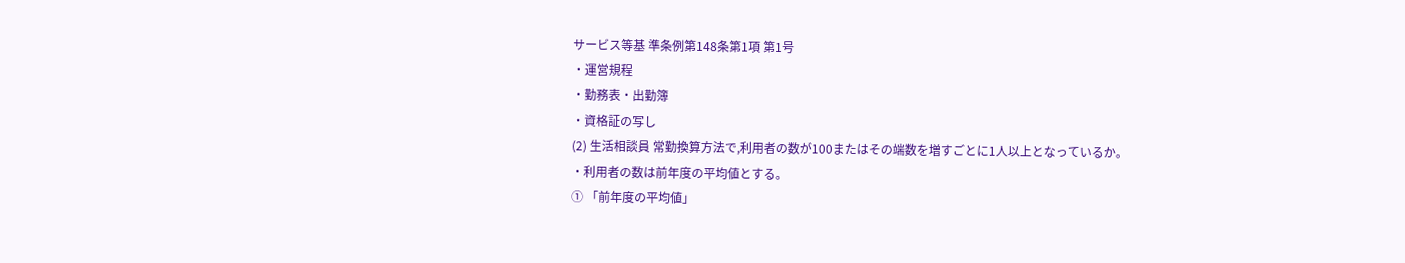サービス等基 準条例第148条第1項 第1号
・運営規程
・勤務表・出勤簿
・資格証の写し
(2) 生活相談員 常勤換算方法で,利用者の数が100またはその端数を増すごとに1人以上となっているか。
・利用者の数は前年度の平均値とする。
① 「前年度の平均値」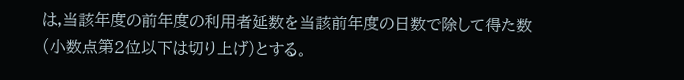は,当該年度の前年度の利用者延数を当該前年度の日数で除して得た数
(小数点第2位以下は切り上げ)とする。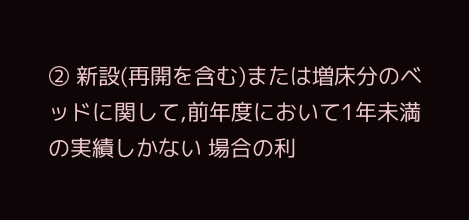② 新設(再開を含む)または増床分のベッドに関して,前年度において1年未満の実績しかない 場合の利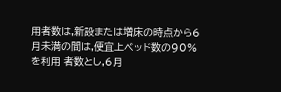用者数は,新設または増床の時点から6月未満の間は,便宜上ベッド数の90%を利用 者数とし,6月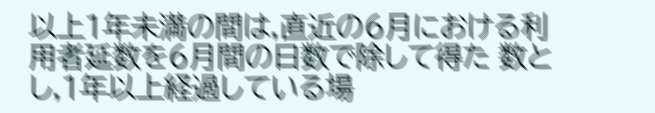以上1年未満の間は,直近の6月における利用者延数を6月間の日数で除して得た 数とし,1年以上経過している場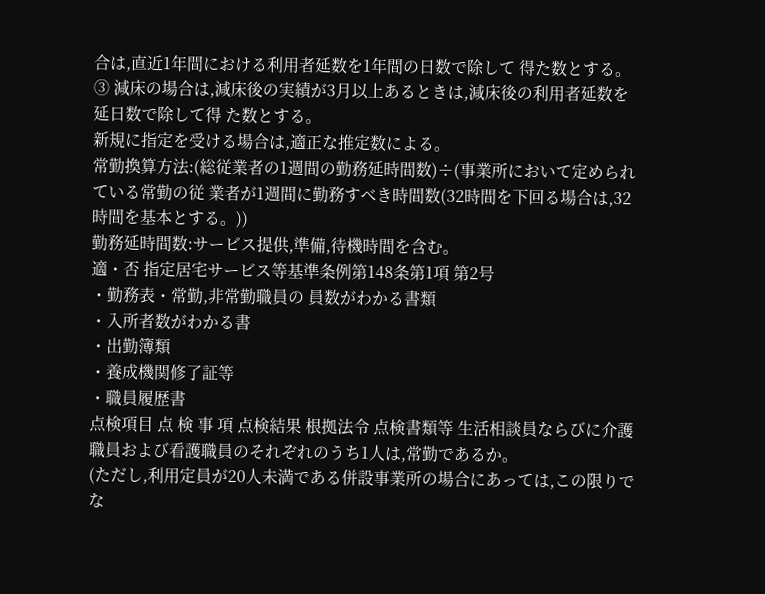合は,直近1年間における利用者延数を1年間の日数で除して 得た数とする。
③ 減床の場合は,減床後の実績が3月以上あるときは,減床後の利用者延数を延日数で除して得 た数とする。
新規に指定を受ける場合は,適正な推定数による。
常勤換算方法:(総従業者の1週間の勤務延時間数)÷(事業所において定められている常勤の従 業者が1週間に勤務すべき時間数(32時間を下回る場合は,32時間を基本とする。))
勤務延時間数:サービス提供,準備,待機時間を含む。
適・否 指定居宅サービス等基準条例第148条第1項 第2号
・勤務表・常勤,非常勤職員の 員数がわかる書類
・入所者数がわかる書
・出勤簿類
・養成機関修了証等
・職員履歴書
点検項目 点 検 事 項 点検結果 根拠法令 点検書類等 生活相談員ならびに介護職員および看護職員のそれぞれのうち1人は,常勤であるか。
(ただし,利用定員が20人未満である併設事業所の場合にあっては,この限りでな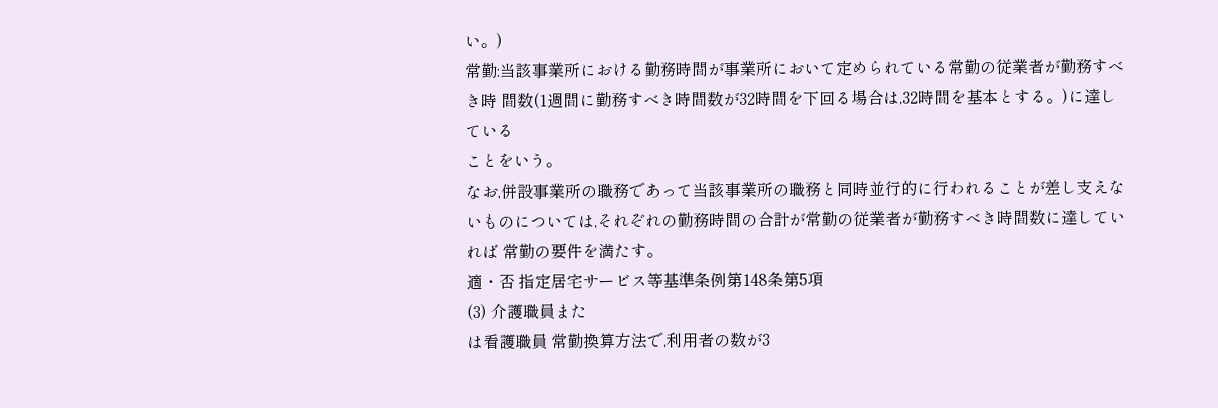い。)
常勤:当該事業所における勤務時間が事業所において定められている常勤の従業者が勤務すべき時 間数(1週間に勤務すべき時間数が32時間を下回る場合は,32時間を基本とする。)に達している
ことをいう。
なお,併設事業所の職務であって当該事業所の職務と同時並行的に行われることが差し支えな いものについては,それぞれの勤務時間の合計が常勤の従業者が勤務すべき時間数に達していれば 常勤の要件を満たす。
適・否 指定居宅サービス等基準条例第148条第5項
(3) 介護職員また
は看護職員 常勤換算方法で,利用者の数が3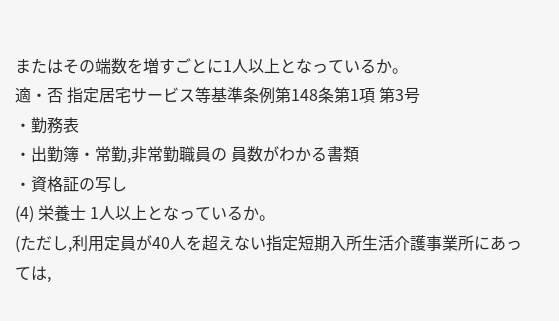またはその端数を増すごとに1人以上となっているか。
適・否 指定居宅サービス等基準条例第148条第1項 第3号
・勤務表
・出勤簿・常勤,非常勤職員の 員数がわかる書類
・資格証の写し
(4) 栄養士 1人以上となっているか。
(ただし,利用定員が40人を超えない指定短期入所生活介護事業所にあっては,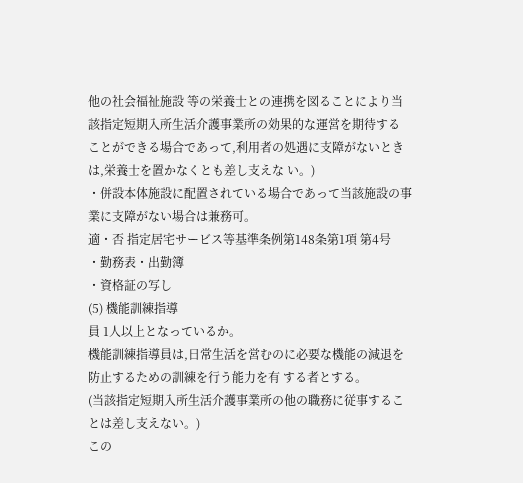他の社会福祉施設 等の栄養士との連携を図ることにより当該指定短期入所生活介護事業所の効果的な運営を期待する ことができる場合であって,利用者の処遇に支障がないときは,栄養士を置かなくとも差し支えな い。)
・併設本体施設に配置されている場合であって当該施設の事業に支障がない場合は兼務可。
適・否 指定居宅サービス等基準条例第148条第1項 第4号
・勤務表・出勤簿
・資格証の写し
(5) 機能訓練指導
員 1人以上となっているか。
機能訓練指導員は,日常生活を営むのに必要な機能の減退を防止するための訓練を行う能力を有 する者とする。
(当該指定短期入所生活介護事業所の他の職務に従事することは差し支えない。)
この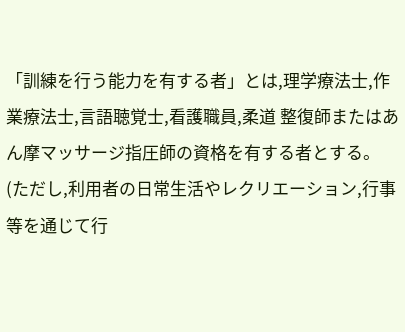「訓練を行う能力を有する者」とは,理学療法士,作業療法士,言語聴覚士,看護職員,柔道 整復師またはあん摩マッサージ指圧師の資格を有する者とする。
(ただし,利用者の日常生活やレクリエーション,行事等を通じて行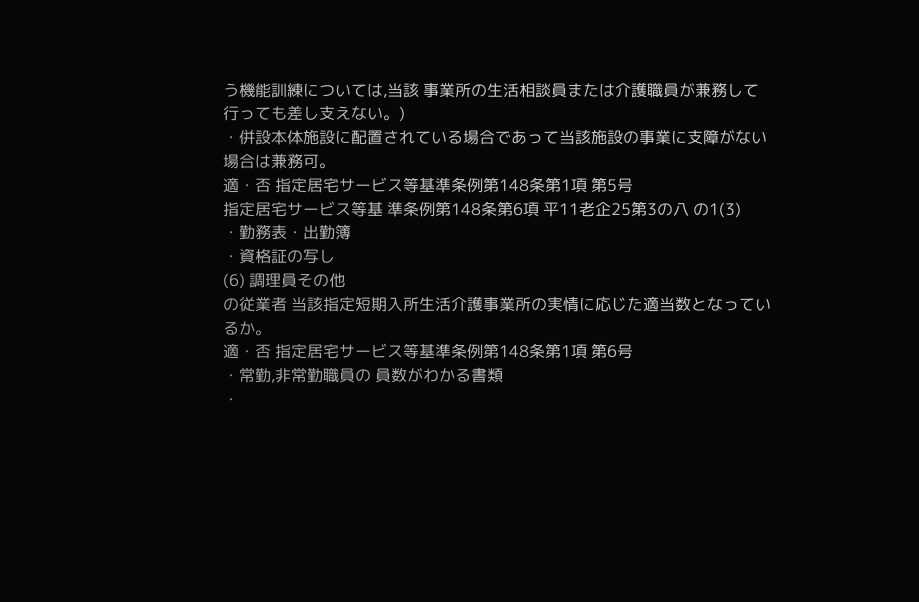う機能訓練については,当該 事業所の生活相談員または介護職員が兼務して行っても差し支えない。)
・併設本体施設に配置されている場合であって当該施設の事業に支障がない場合は兼務可。
適・否 指定居宅サービス等基準条例第148条第1項 第5号
指定居宅サービス等基 準条例第148条第6項 平11老企25第3の八 の1(3)
・勤務表・出勤簿
・資格証の写し
(6) 調理員その他
の従業者 当該指定短期入所生活介護事業所の実情に応じた適当数となっているか。
適・否 指定居宅サービス等基準条例第148条第1項 第6号
・常勤,非常勤職員の 員数がわかる書類
・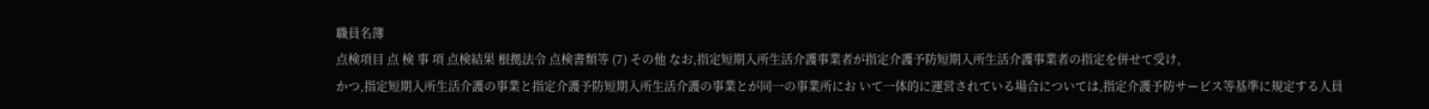職員名簿
点検項目 点 検 事 項 点検結果 根拠法令 点検書類等 (7) その他 なお,指定短期入所生活介護事業者が指定介護予防短期入所生活介護事業者の指定を併せて受け,
かつ,指定短期入所生活介護の事業と指定介護予防短期入所生活介護の事業とが同一の事業所にお いて一体的に運営されている場合については,指定介護予防サービス等基準に規定する人員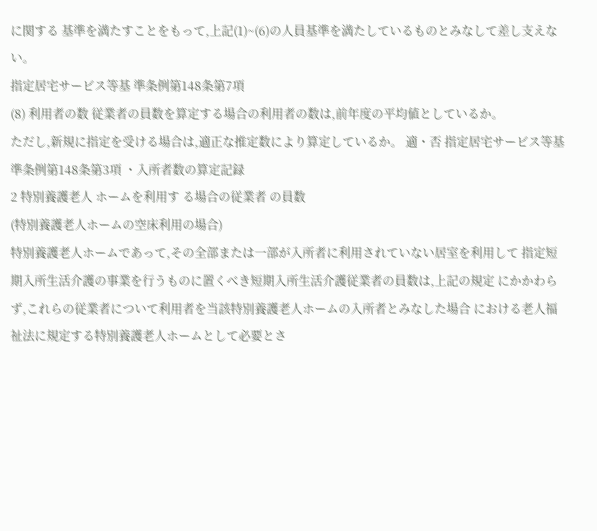に関する 基準を満たすことをもって,上記(1)~(6)の人員基準を満たしているものとみなして差し支えない。
指定居宅サービス等基 準条例第148条第7項
(8) 利用者の数 従業者の員数を算定する場合の利用者の数は,前年度の平均値としているか。
ただし,新規に指定を受ける場合は,適正な推定数により算定しているか。 適・否 指定居宅サービス等基準条例第148条第3項 ・入所者数の算定記録
2 特別養護老人 ホームを利用す る場合の従業者 の員数
(特別養護老人ホームの空床利用の場合)
特別養護老人ホームであって,その全部または一部が入所者に利用されていない居室を利用して 指定短期入所生活介護の事業を行うものに置くべき短期入所生活介護従業者の員数は,上記の規定 にかかわらず,これらの従業者について利用者を当該特別養護老人ホームの入所者とみなした場合 における老人福祉法に規定する特別養護老人ホームとして必要とさ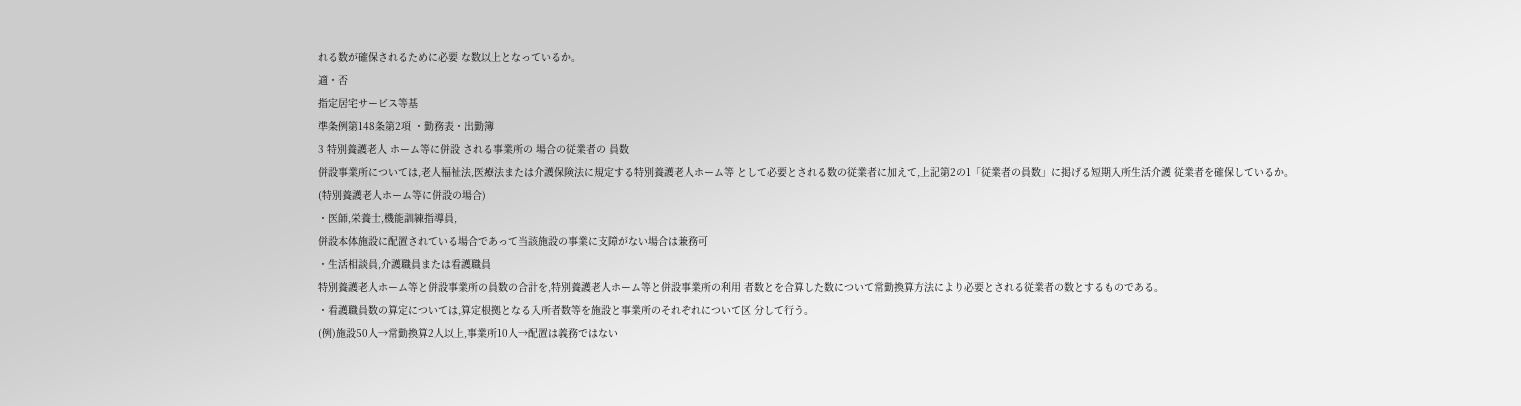れる数が確保されるために必要 な数以上となっているか。
適・否
指定居宅サービス等基
準条例第148条第2項 ・勤務表・出勤簿
3 特別養護老人 ホーム等に併設 される事業所の 場合の従業者の 員数
併設事業所については,老人福祉法,医療法または介護保険法に規定する特別養護老人ホーム等 として必要とされる数の従業者に加えて,上記第2の1「従業者の員数」に掲げる短期入所生活介護 従業者を確保しているか。
(特別養護老人ホーム等に併設の場合)
・医師,栄養士,機能訓練指導員,
併設本体施設に配置されている場合であって当該施設の事業に支障がない場合は兼務可
・生活相談員,介護職員または看護職員
特別養護老人ホーム等と併設事業所の員数の合計を,特別養護老人ホーム等と併設事業所の利用 者数とを合算した数について常勤換算方法により必要とされる従業者の数とするものである。
・看護職員数の算定については,算定根拠となる入所者数等を施設と事業所のそれぞれについて区 分して行う。
(例)施設50人→常勤換算2人以上,事業所10人→配置は義務ではない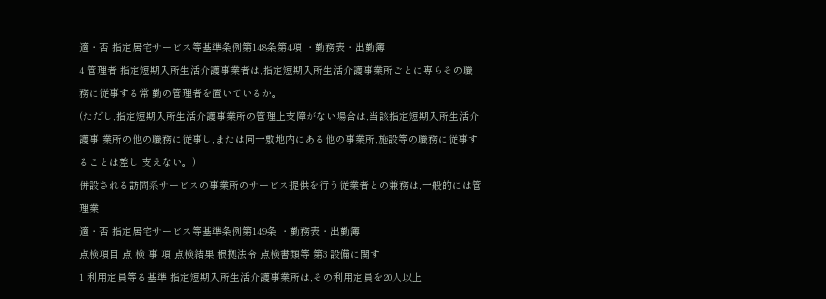適・否 指定居宅サービス等基準条例第148条第4項 ・勤務表・出勤簿
4 管理者 指定短期入所生活介護事業者は,指定短期入所生活介護事業所ごとに専らその職務に従事する常 勤の管理者を置いているか。
(ただし,指定短期入所生活介護事業所の管理上支障がない場合は,当該指定短期入所生活介護事 業所の他の職務に従事し,または同一敷地内にある他の事業所,施設等の職務に従事することは差し 支えない。)
併設される訪問系サービスの事業所のサービス提供を行う従業者との兼務は,一般的には管理業
適・否 指定居宅サービス等基準条例第149条 ・勤務表・出勤簿
点検項目 点 検 事 項 点検結果 根拠法令 点検書類等 第3 設備に関す
1 利用定員等る基準 指定短期入所生活介護事業所は,その利用定員を20人以上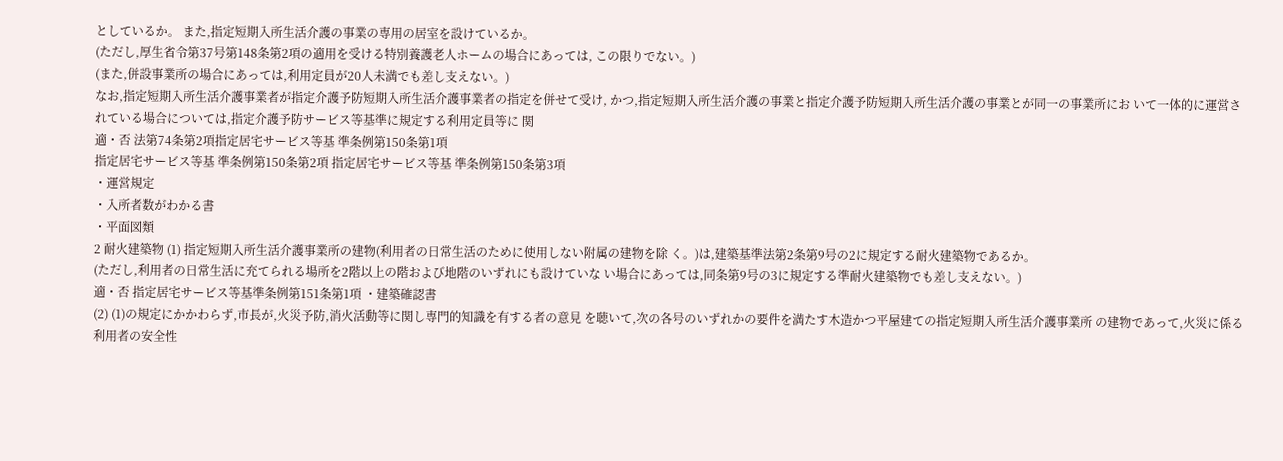としているか。 また,指定短期入所生活介護の事業の専用の居室を設けているか。
(ただし,厚生省令第37号第148条第2項の適用を受ける特別養護老人ホームの場合にあっては, この限りでない。)
(また,併設事業所の場合にあっては,利用定員が20人未満でも差し支えない。)
なお,指定短期入所生活介護事業者が指定介護予防短期入所生活介護事業者の指定を併せて受け, かつ,指定短期入所生活介護の事業と指定介護予防短期入所生活介護の事業とが同一の事業所にお いて一体的に運営されている場合については,指定介護予防サービス等基準に規定する利用定員等に 関
適・否 法第74条第2項指定居宅サービス等基 準条例第150条第1項
指定居宅サービス等基 準条例第150条第2項 指定居宅サービス等基 準条例第150条第3項
・運営規定
・入所者数がわかる書
・平面図類
2 耐火建築物 (1) 指定短期入所生活介護事業所の建物(利用者の日常生活のために使用しない附属の建物を除 く。)は,建築基準法第2条第9号の2に規定する耐火建築物であるか。
(ただし,利用者の日常生活に充てられる場所を2階以上の階および地階のいずれにも設けていな い場合にあっては,同条第9号の3に規定する準耐火建築物でも差し支えない。)
適・否 指定居宅サービス等基準条例第151条第1項 ・建築確認書
(2) (1)の規定にかかわらず,市長が,火災予防,消火活動等に関し専門的知識を有する者の意見 を聴いて,次の各号のいずれかの要件を満たす木造かつ平屋建ての指定短期入所生活介護事業所 の建物であって,火災に係る利用者の安全性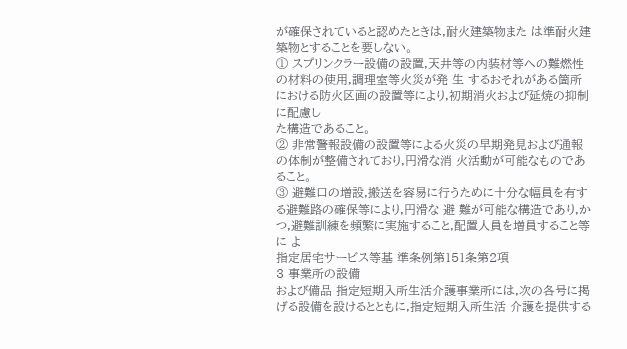が確保されていると認めたときは,耐火建築物また は準耐火建築物とすることを要しない。
① スプリンクラー設備の設置,天井等の内装材等への難燃性の材料の使用,調理室等火災が発 生 するおそれがある箇所における防火区画の設置等により,初期消火および延焼の抑制に配慮し
た構造であること。
② 非常警報設備の設置等による火災の早期発見および通報の体制が整備されており,円滑な消 火活動が可能なものであること。
③ 避難口の増設,搬送を容易に行うために十分な幅員を有する避難路の確保等により,円滑な 避 難が可能な構造であり,かつ,避難訓練を頻繁に実施すること,配置人員を増員すること等に よ
指定居宅サービス等基 準条例第151条第2項
3 事業所の設備
および備品 指定短期入所生活介護事業所には,次の各号に掲げる設備を設けるとともに,指定短期入所生活 介護を提供する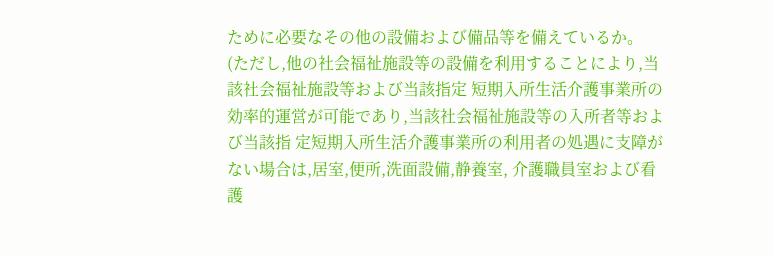ために必要なその他の設備および備品等を備えているか。
(ただし,他の社会福祉施設等の設備を利用することにより,当該社会福祉施設等および当該指定 短期入所生活介護事業所の効率的運営が可能であり,当該社会福祉施設等の入所者等および当該指 定短期入所生活介護事業所の利用者の処遇に支障がない場合は,居室,便所,洗面設備,静養室, 介護職員室および看護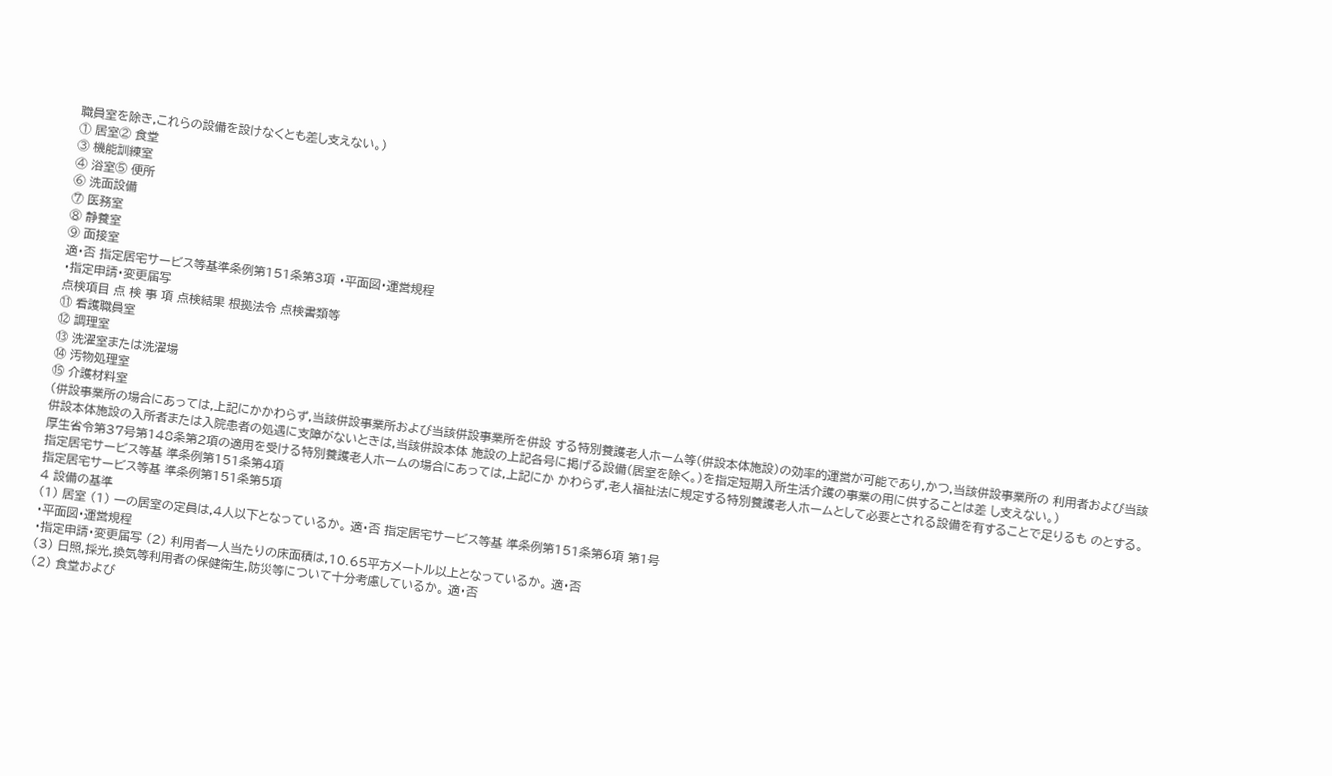職員室を除き,これらの設備を設けなくとも差し支えない。)
① 居室② 食堂
③ 機能訓練室
④ 浴室⑤ 便所
⑥ 洗面設備
⑦ 医務室
⑧ 静養室
⑨ 面接室
適・否 指定居宅サービス等基準条例第151条第3項 ・平面図・運営規程
・指定申請・変更届写
点検項目 点 検 事 項 点検結果 根拠法令 点検書類等
⑪ 看護職員室
⑫ 調理室
⑬ 洗濯室または洗濯場
⑭ 汚物処理室
⑮ 介護材料室
(併設事業所の場合にあっては,上記にかかわらず,当該併設事業所および当該併設事業所を併設 する特別養護老人ホーム等(併設本体施設)の効率的運営が可能であり,かつ,当該併設事業所の 利用者および当該併設本体施設の入所者または入院患者の処遇に支障がないときは,当該併設本体 施設の上記各号に掲げる設備(居室を除く。)を指定短期入所生活介護の事業の用に供することは差 し支えない。)
厚生省令第37号第148条第2項の適用を受ける特別養護老人ホームの場合にあっては,上記にか かわらず,老人福祉法に規定する特別養護老人ホームとして必要とされる設備を有することで足りるも のとする。
指定居宅サービス等基 準条例第151条第4項
指定居宅サービス等基 準条例第151条第5項
4 設備の基準
(1) 居室 (1) 一の居室の定員は,4人以下となっているか。 適・否 指定居宅サービス等基 準条例第151条第6項 第1号
・平面図・運営規程
・指定申請・変更届写 (2) 利用者一人当たりの床面積は,10.65平方メートル以上となっているか。 適・否
(3) 日照,採光,換気等利用者の保健衛生,防災等について十分考慮しているか。 適・否
(2) 食堂および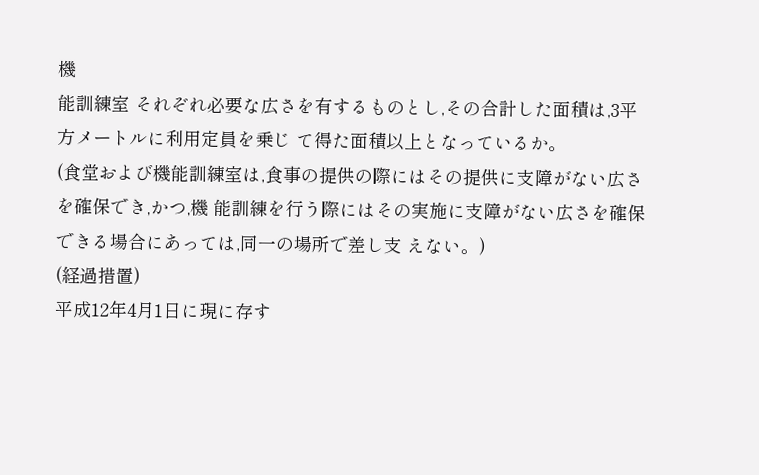機
能訓練室 それぞれ必要な広さを有するものとし,その合計した面積は,3平方メートルに利用定員を乗じ て得た面積以上となっているか。
(食堂および機能訓練室は,食事の提供の際にはその提供に支障がない広さを確保でき,かつ,機 能訓練を行う際にはその実施に支障がない広さを確保できる場合にあっては,同一の場所で差し支 えない。)
(経過措置)
平成12年4月1日に現に存す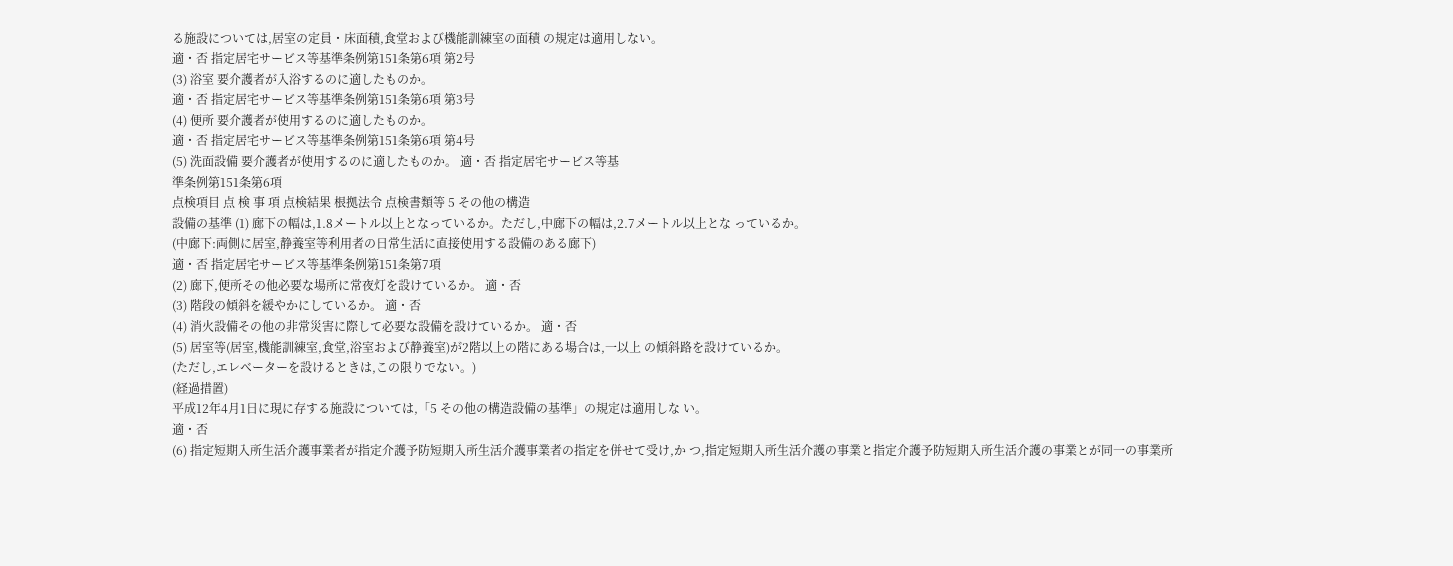る施設については,居室の定員・床面積,食堂および機能訓練室の面積 の規定は適用しない。
適・否 指定居宅サービス等基準条例第151条第6項 第2号
(3) 浴室 要介護者が入浴するのに適したものか。
適・否 指定居宅サービス等基準条例第151条第6項 第3号
(4) 便所 要介護者が使用するのに適したものか。
適・否 指定居宅サービス等基準条例第151条第6項 第4号
(5) 洗面設備 要介護者が使用するのに適したものか。 適・否 指定居宅サービス等基
準条例第151条第6項
点検項目 点 検 事 項 点検結果 根拠法令 点検書類等 5 その他の構造
設備の基準 (1) 廊下の幅は,1.8メートル以上となっているか。ただし,中廊下の幅は,2.7メートル以上とな っているか。
(中廊下:両側に居室,静養室等利用者の日常生活に直接使用する設備のある廊下)
適・否 指定居宅サービス等基準条例第151条第7項
(2) 廊下,便所その他必要な場所に常夜灯を設けているか。 適・否
(3) 階段の傾斜を緩やかにしているか。 適・否
(4) 消火設備その他の非常災害に際して必要な設備を設けているか。 適・否
(5) 居室等(居室,機能訓練室,食堂,浴室および静養室)が2階以上の階にある場合は,一以上 の傾斜路を設けているか。
(ただし,エレベーターを設けるときは,この限りでない。)
(経過措置)
平成12年4月1日に現に存する施設については,「5 その他の構造設備の基準」の規定は適用しな い。
適・否
(6) 指定短期入所生活介護事業者が指定介護予防短期入所生活介護事業者の指定を併せて受け,か つ,指定短期入所生活介護の事業と指定介護予防短期入所生活介護の事業とが同一の事業所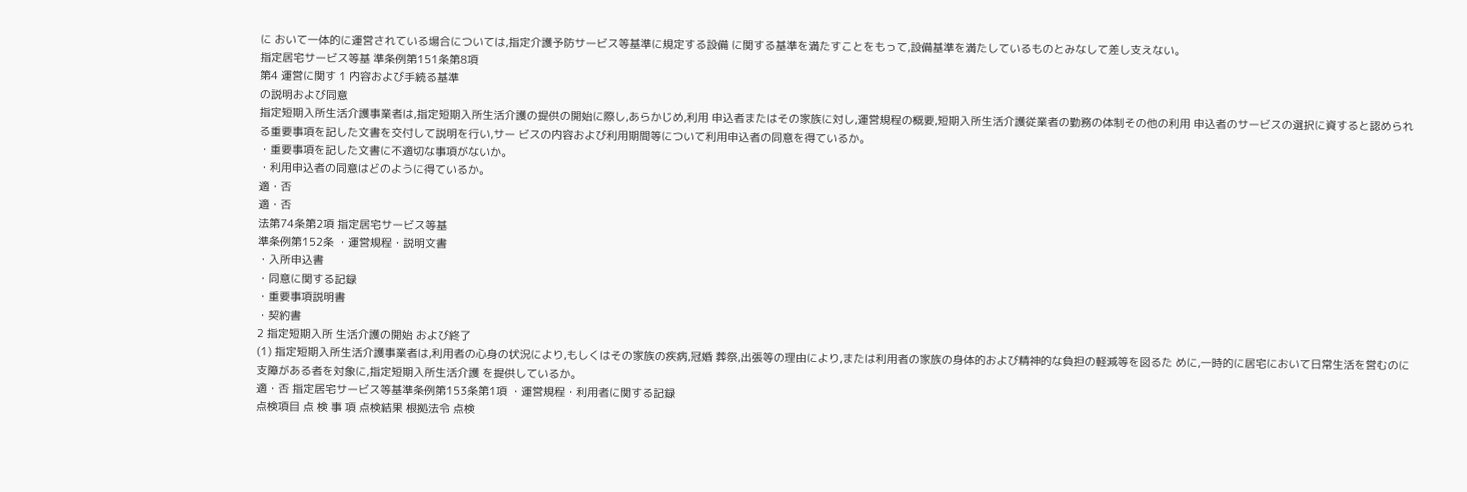に おいて一体的に運営されている場合については,指定介護予防サービス等基準に規定する設備 に関する基準を満たすことをもって,設備基準を満たしているものとみなして差し支えない。
指定居宅サービス等基 準条例第151条第8項
第4 運営に関す 1 内容および手続る基準
の説明および同意
指定短期入所生活介護事業者は,指定短期入所生活介護の提供の開始に際し,あらかじめ,利用 申込者またはその家族に対し,運営規程の概要,短期入所生活介護従業者の勤務の体制その他の利用 申込者のサービスの選択に資すると認められる重要事項を記した文書を交付して説明を行い,サー ビスの内容および利用期間等について利用申込者の同意を得ているか。
・重要事項を記した文書に不適切な事項がないか。
・利用申込者の同意はどのように得ているか。
適・否
適・否
法第74条第2項 指定居宅サービス等基
準条例第152条 ・運営規程・説明文書
・入所申込書
・同意に関する記録
・重要事項説明書
・契約書
2 指定短期入所 生活介護の開始 および終了
(1) 指定短期入所生活介護事業者は,利用者の心身の状況により,もしくはその家族の疾病,冠婚 葬祭,出張等の理由により,または利用者の家族の身体的および精神的な負担の軽減等を図るた めに,一時的に居宅において日常生活を営むのに支障がある者を対象に,指定短期入所生活介護 を提供しているか。
適・否 指定居宅サービス等基準条例第153条第1項 ・運営規程・利用者に関する記録
点検項目 点 検 事 項 点検結果 根拠法令 点検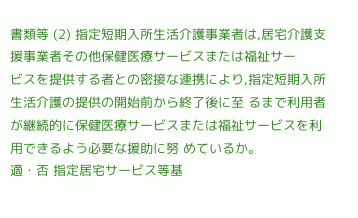書類等 (2) 指定短期入所生活介護事業者は,居宅介護支援事業者その他保健医療サービスまたは福祉サー
ビスを提供する者との密接な連携により,指定短期入所生活介護の提供の開始前から終了後に至 るまで利用者が継続的に保健医療サービスまたは福祉サービスを利用できるよう必要な援助に努 めているか。
適・否 指定居宅サービス等基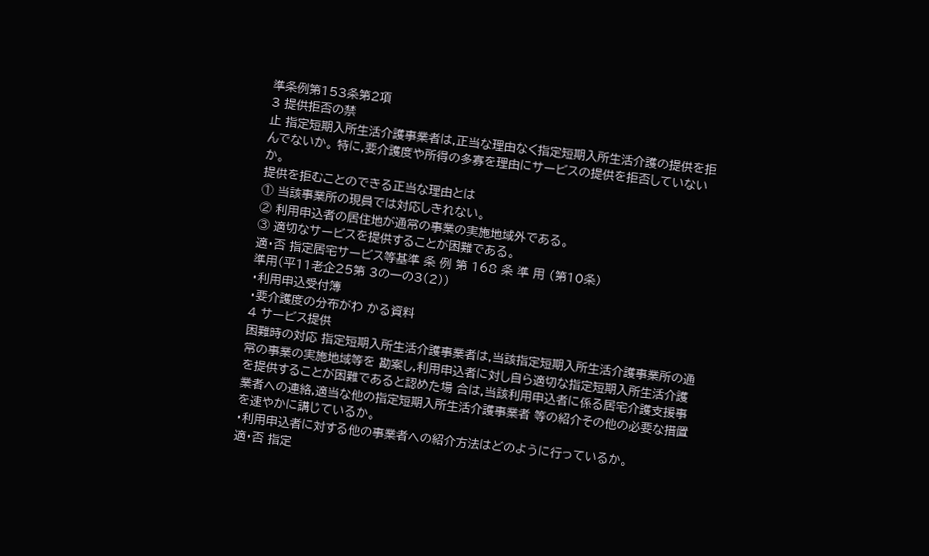準条例第153条第2項
3 提供拒否の禁
止 指定短期入所生活介護事業者は,正当な理由なく指定短期入所生活介護の提供を拒んでないか。 特に,要介護度や所得の多寡を理由にサービスの提供を拒否していないか。
提供を拒むことのできる正当な理由とは
① 当該事業所の現員では対応しきれない。
② 利用申込者の居住地が通常の事業の実施地域外である。
③ 適切なサービスを提供することが困難である。
適・否 指定居宅サービス等基準 条 例 第 168 条 準 用 (第10条)
準用(平11老企25第 3の一の3(2))
・利用申込受付簿
・要介護度の分布がわ かる資料
4 サービス提供
困難時の対応 指定短期入所生活介護事業者は,当該指定短期入所生活介護事業所の通常の事業の実施地域等を 勘案し,利用申込者に対し自ら適切な指定短期入所生活介護を提供することが困難であると認めた場 合は,当該利用申込者に係る居宅介護支援事業者への連絡,適当な他の指定短期入所生活介護事業者 等の紹介その他の必要な措置を速やかに講じているか。
・利用申込者に対する他の事業者への紹介方法はどのように行っているか。
適・否 指定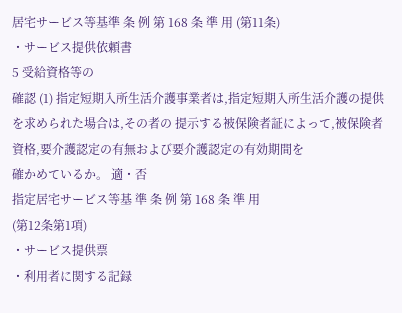居宅サービス等基準 条 例 第 168 条 準 用 (第11条)
・サービス提供依頼書
5 受給資格等の
確認 (1) 指定短期入所生活介護事業者は,指定短期入所生活介護の提供を求められた場合は,その者の 提示する被保険者証によって,被保険者資格,要介護認定の有無および要介護認定の有効期間を
確かめているか。 適・否
指定居宅サービス等基 準 条 例 第 168 条 準 用
(第12条第1項)
・サービス提供票
・利用者に関する記録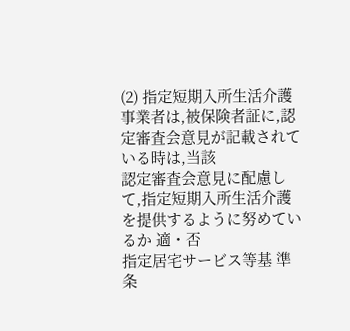(2) 指定短期入所生活介護事業者は,被保険者証に,認定審査会意見が記載されている時は,当該
認定審査会意見に配慮して,指定短期入所生活介護を提供するように努めているか 適・否
指定居宅サービス等基 準 条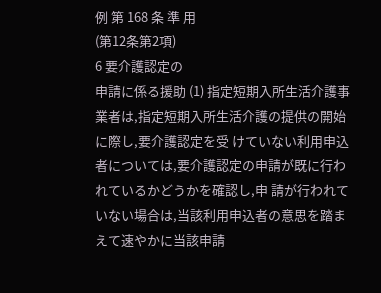例 第 168 条 準 用
(第12条第2項)
6 要介護認定の
申請に係る援助 (1) 指定短期入所生活介護事業者は,指定短期入所生活介護の提供の開始に際し,要介護認定を受 けていない利用申込者については,要介護認定の申請が既に行われているかどうかを確認し,申 請が行われていない場合は,当該利用申込者の意思を踏まえて速やかに当該申請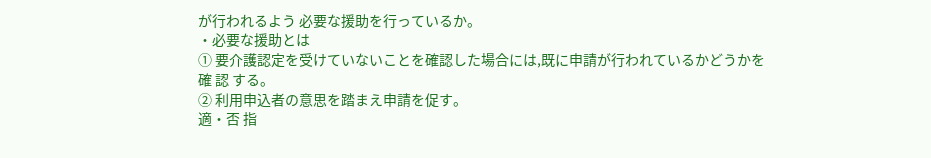が行われるよう 必要な援助を行っているか。
・必要な援助とは
① 要介護認定を受けていないことを確認した場合には,既に申請が行われているかどうかを確 認 する。
② 利用申込者の意思を踏まえ申請を促す。
適・否 指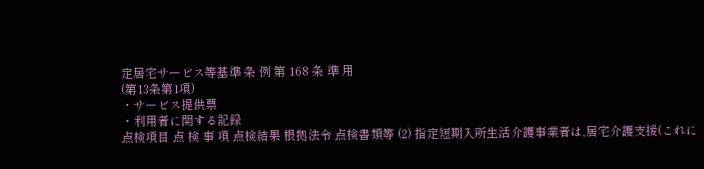定居宅サービス等基準 条 例 第 168 条 準 用
(第13条第1項)
・サービス提供票
・利用者に関する記録
点検項目 点 検 事 項 点検結果 根拠法令 点検書類等 (2) 指定短期入所生活介護事業者は,居宅介護支援(これに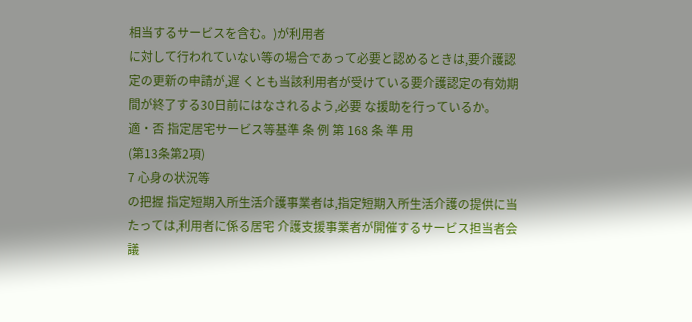相当するサービスを含む。)が利用者
に対して行われていない等の場合であって必要と認めるときは,要介護認定の更新の申請が,遅 くとも当該利用者が受けている要介護認定の有効期間が終了する30日前にはなされるよう,必要 な援助を行っているか。
適・否 指定居宅サービス等基準 条 例 第 168 条 準 用
(第13条第2項)
7 心身の状況等
の把握 指定短期入所生活介護事業者は,指定短期入所生活介護の提供に当たっては,利用者に係る居宅 介護支援事業者が開催するサービス担当者会議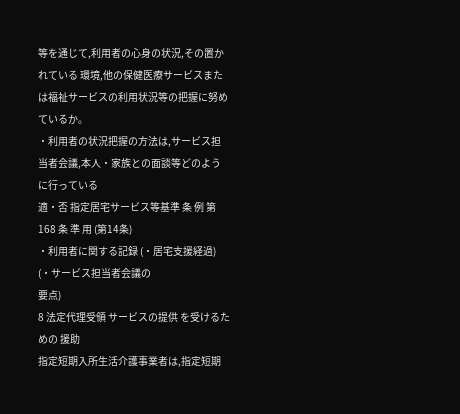等を通じて,利用者の心身の状況,その置かれている 環境,他の保健医療サービスまたは福祉サービスの利用状況等の把握に努めているか。
・利用者の状況把握の方法は,サービス担当者会議,本人・家族との面談等どのように行っている
適・否 指定居宅サービス等基準 条 例 第 168 条 準 用 (第14条)
・利用者に関する記録 (・居宅支援経過) (・サービス担当者会議の
要点)
8 法定代理受領 サービスの提供 を受けるための 援助
指定短期入所生活介護事業者は,指定短期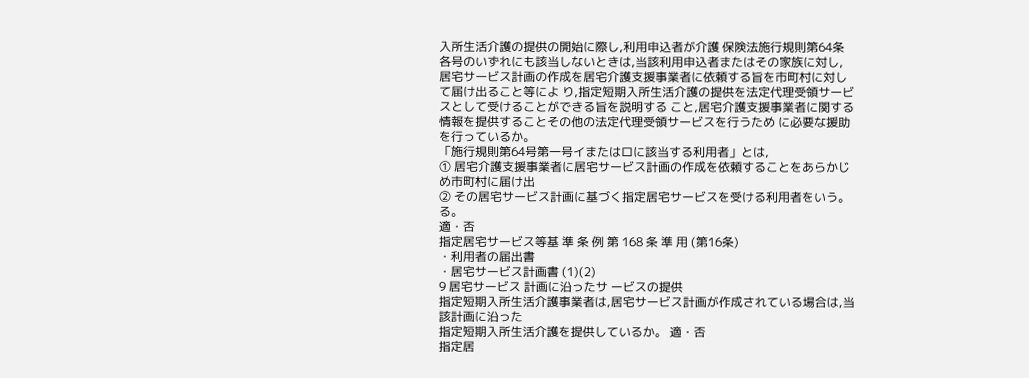入所生活介護の提供の開始に際し,利用申込者が介護 保険法施行規則第64条各号のいずれにも該当しないときは,当該利用申込者またはその家族に対し, 居宅サービス計画の作成を居宅介護支援事業者に依頼する旨を市町村に対して届け出ること等によ り,指定短期入所生活介護の提供を法定代理受領サービスとして受けることができる旨を説明する こと,居宅介護支援事業者に関する情報を提供することその他の法定代理受領サービスを行うため に必要な援助を行っているか。
「施行規則第64号第一号イまたはロに該当する利用者」とは,
① 居宅介護支援事業者に居宅サービス計画の作成を依頼することをあらかじめ市町村に届け出
② その居宅サービス計画に基づく指定居宅サービスを受ける利用者をいう。る。
適・否
指定居宅サービス等基 準 条 例 第 168 条 準 用 (第16条)
・利用者の届出書
・居宅サービス計画書 (1)(2)
9 居宅サービス 計画に沿ったサ ービスの提供
指定短期入所生活介護事業者は,居宅サービス計画が作成されている場合は,当該計画に沿った
指定短期入所生活介護を提供しているか。 適・否
指定居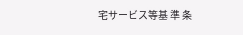宅サービス等基 準 条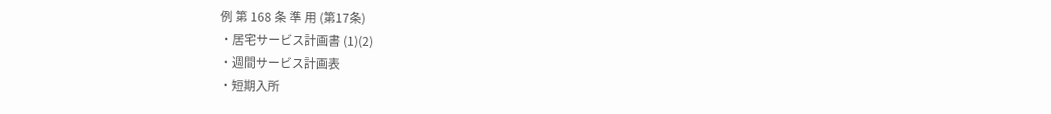例 第 168 条 準 用 (第17条)
・居宅サービス計画書 (1)(2)
・週間サービス計画表
・短期入所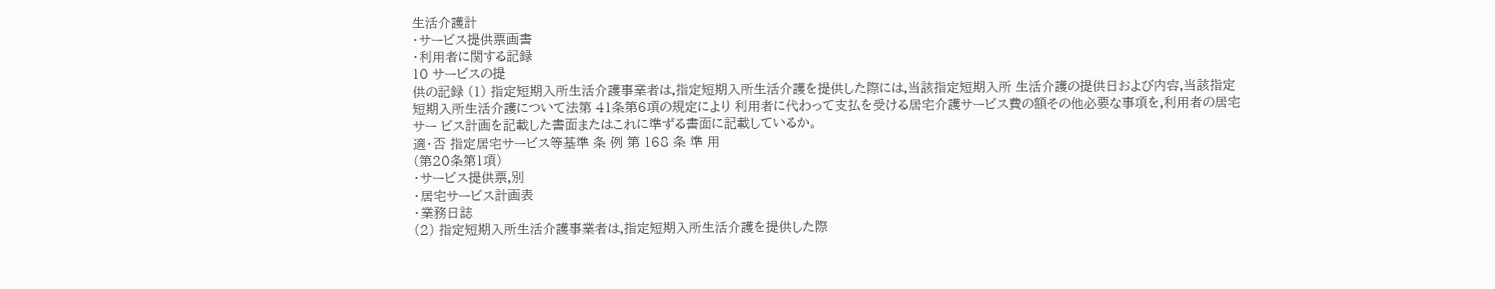生活介護計
・サービス提供票画書
・利用者に関する記録
10 サービスの提
供の記録 (1) 指定短期入所生活介護事業者は,指定短期入所生活介護を提供した際には,当該指定短期入所 生活介護の提供日および内容,当該指定短期入所生活介護について法第 41条第6項の規定により 利用者に代わって支払を受ける居宅介護サービス費の額その他必要な事項を,利用者の居宅サー ビス計画を記載した書面またはこれに準ずる書面に記載しているか。
適・否 指定居宅サービス等基準 条 例 第 168 条 準 用
(第20条第1項)
・サービス提供票,別
・居宅サービス計画表
・業務日誌
(2) 指定短期入所生活介護事業者は,指定短期入所生活介護を提供した際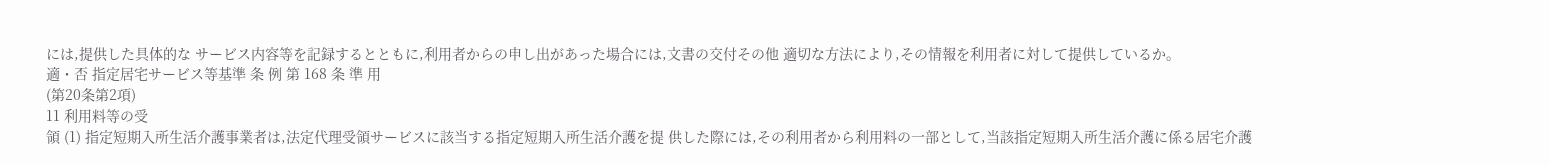には,提供した具体的な サービス内容等を記録するとともに,利用者からの申し出があった場合には,文書の交付その他 適切な方法により,その情報を利用者に対して提供しているか。
適・否 指定居宅サービス等基準 条 例 第 168 条 準 用
(第20条第2項)
11 利用料等の受
領 (1) 指定短期入所生活介護事業者は,法定代理受領サービスに該当する指定短期入所生活介護を提 供した際には,その利用者から利用料の一部として,当該指定短期入所生活介護に係る居宅介護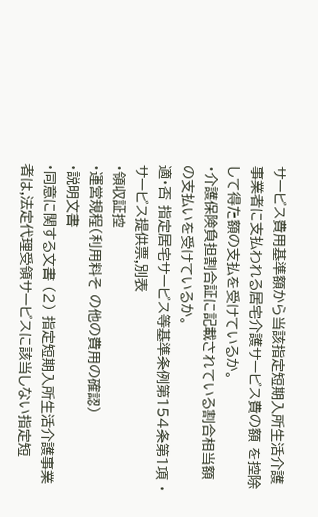サービス費用基準額から当該指定短期入所生活介護事業者に支払われる居宅介護サービス費の額 を控除して得た額の支払を受けているか。
・介護保険負担割合証に記載されている割合相当額の支払いを受けているか。
適・否 指定居宅サービス等基準条例第154条第1項 ・サービス提供票,別表
・領収証控
・運営規程(利用料そ の他の費用の確認)
・説明文書
・同意に関する文書 (2) 指定短期入所生活介護事業者は,法定代理受領サービスに該当しない指定短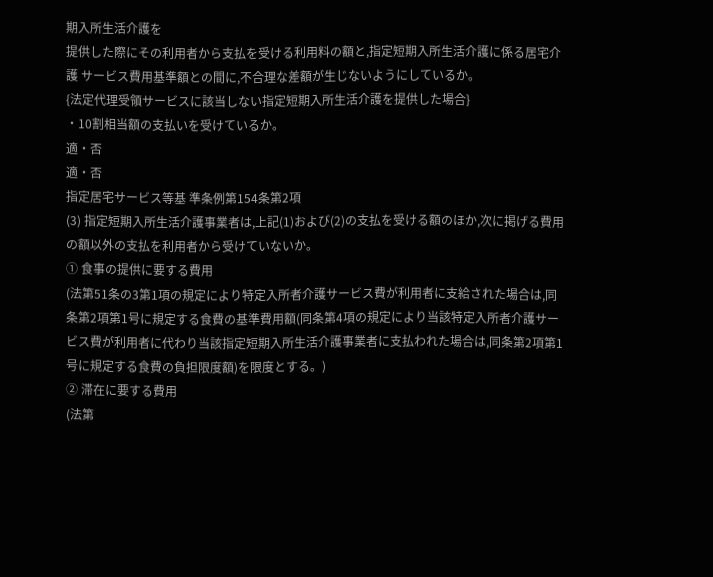期入所生活介護を
提供した際にその利用者から支払を受ける利用料の額と,指定短期入所生活介護に係る居宅介護 サービス費用基準額との間に,不合理な差額が生じないようにしているか。
{法定代理受領サービスに該当しない指定短期入所生活介護を提供した場合}
・10割相当額の支払いを受けているか。
適・否
適・否
指定居宅サービス等基 準条例第154条第2項
(3) 指定短期入所生活介護事業者は,上記(1)および(2)の支払を受ける額のほか,次に掲げる費用 の額以外の支払を利用者から受けていないか。
① 食事の提供に要する費用
(法第51条の3第1項の規定により特定入所者介護サービス費が利用者に支給された場合は,同 条第2項第1号に規定する食費の基準費用額(同条第4項の規定により当該特定入所者介護サー ビス費が利用者に代わり当該指定短期入所生活介護事業者に支払われた場合は,同条第2項第1 号に規定する食費の負担限度額)を限度とする。)
② 滞在に要する費用
(法第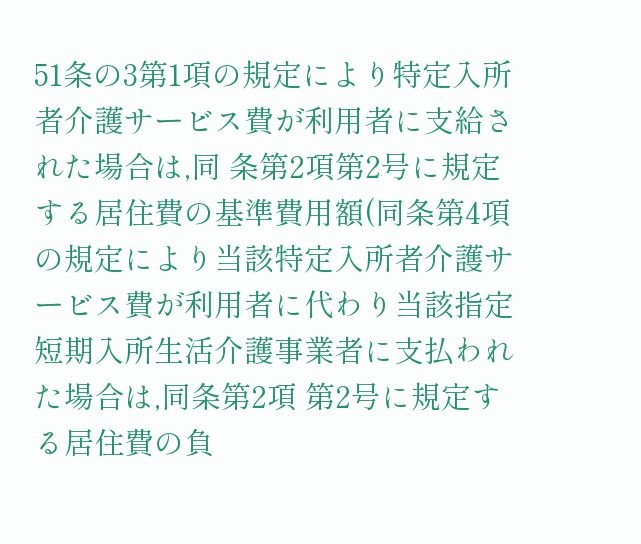51条の3第1項の規定により特定入所者介護サービス費が利用者に支給された場合は,同 条第2項第2号に規定する居住費の基準費用額(同条第4項の規定により当該特定入所者介護サ ービス費が利用者に代わり当該指定短期入所生活介護事業者に支払われた場合は,同条第2項 第2号に規定する居住費の負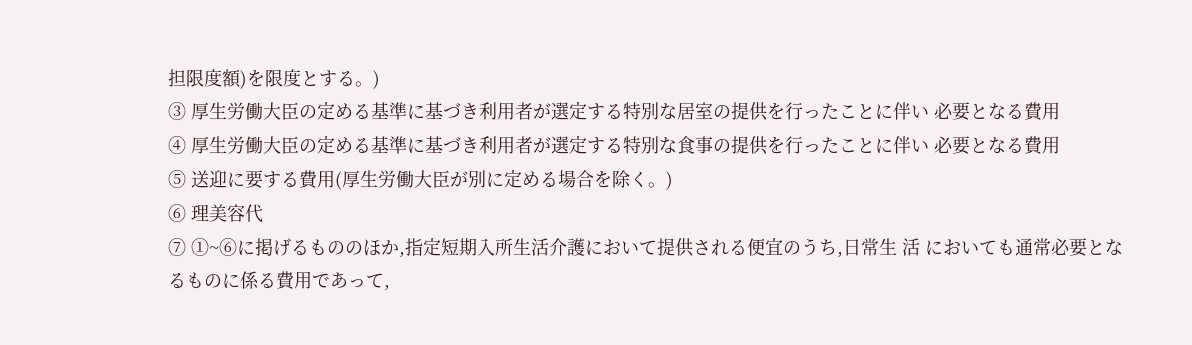担限度額)を限度とする。)
③ 厚生労働大臣の定める基準に基づき利用者が選定する特別な居室の提供を行ったことに伴い 必要となる費用
④ 厚生労働大臣の定める基準に基づき利用者が選定する特別な食事の提供を行ったことに伴い 必要となる費用
⑤ 送迎に要する費用(厚生労働大臣が別に定める場合を除く。)
⑥ 理美容代
⑦ ①~⑥に掲げるもののほか,指定短期入所生活介護において提供される便宜のうち,日常生 活 においても通常必要となるものに係る費用であって,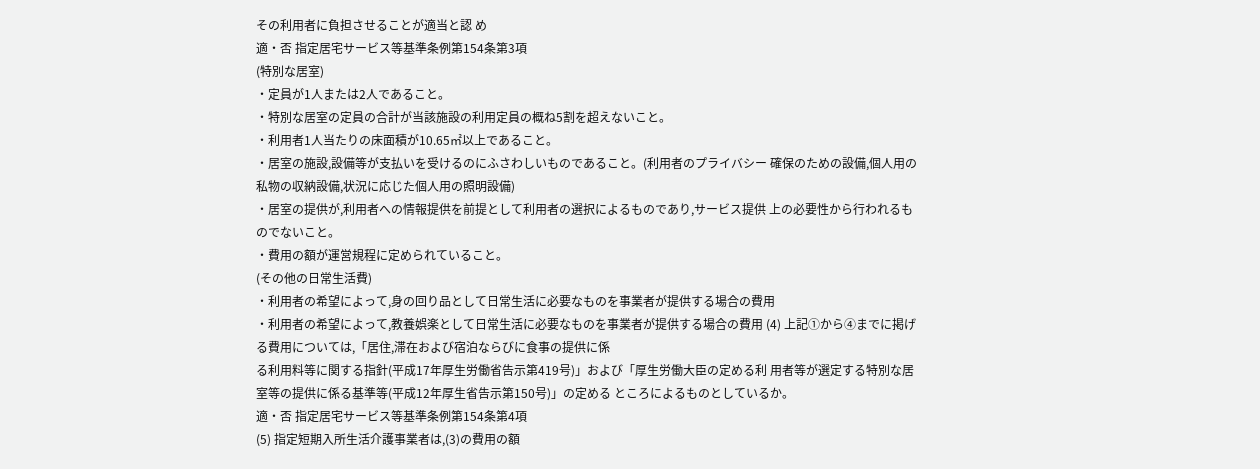その利用者に負担させることが適当と認 め
適・否 指定居宅サービス等基準条例第154条第3項
(特別な居室)
・定員が1人または2人であること。
・特別な居室の定員の合計が当該施設の利用定員の概ね5割を超えないこと。
・利用者1人当たりの床面積が10.65㎡以上であること。
・居室の施設,設備等が支払いを受けるのにふさわしいものであること。(利用者のプライバシー 確保のための設備,個人用の私物の収納設備,状況に応じた個人用の照明設備)
・居室の提供が,利用者への情報提供を前提として利用者の選択によるものであり,サービス提供 上の必要性から行われるものでないこと。
・費用の額が運営規程に定められていること。
(その他の日常生活費)
・利用者の希望によって,身の回り品として日常生活に必要なものを事業者が提供する場合の費用
・利用者の希望によって,教養娯楽として日常生活に必要なものを事業者が提供する場合の費用 (4) 上記①から④までに掲げる費用については,「居住,滞在および宿泊ならびに食事の提供に係
る利用料等に関する指針(平成17年厚生労働省告示第419号)」および「厚生労働大臣の定める利 用者等が選定する特別な居室等の提供に係る基準等(平成12年厚生省告示第150号)」の定める ところによるものとしているか。
適・否 指定居宅サービス等基準条例第154条第4項
(5) 指定短期入所生活介護事業者は,(3)の費用の額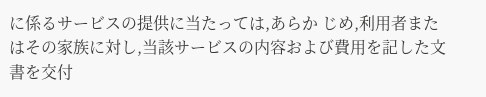に係るサービスの提供に当たっては,あらか じめ,利用者またはその家族に対し,当該サービスの内容および費用を記した文書を交付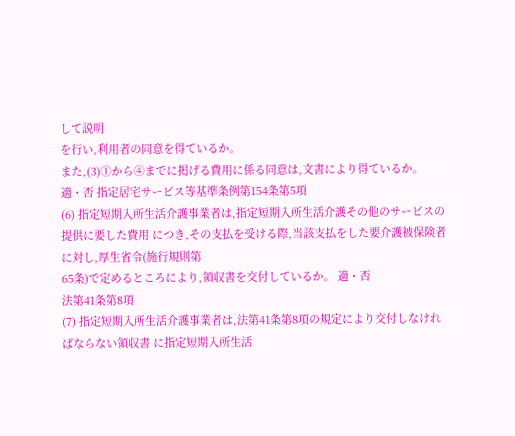して説明
を行い,利用者の同意を得ているか。
また,(3)①から④までに掲げる費用に係る同意は,文書により得ているか。
適・否 指定居宅サービス等基準条例第154条第5項
(6) 指定短期入所生活介護事業者は,指定短期入所生活介護その他のサービスの提供に要した費用 につき,その支払を受ける際,当該支払をした要介護被保険者に対し,厚生省令(施行規則第
65条)で定めるところにより,領収書を交付しているか。 適・否
法第41条第8項
(7) 指定短期入所生活介護事業者は,法第41条第8項の規定により交付しなければならない領収書 に指定短期入所生活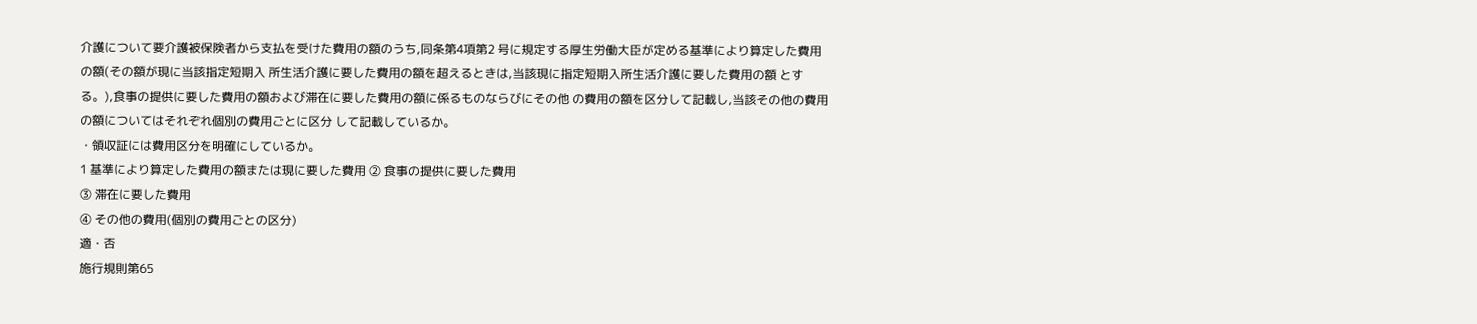介護について要介護被保険者から支払を受けた費用の額のうち,同条第4項第2 号に規定する厚生労働大臣が定める基準により算定した費用の額(その額が現に当該指定短期入 所生活介護に要した費用の額を超えるときは,当該現に指定短期入所生活介護に要した費用の額 とする。),食事の提供に要した費用の額および滞在に要した費用の額に係るものならびにその他 の費用の額を区分して記載し,当該その他の費用の額についてはそれぞれ個別の費用ごとに区分 して記載しているか。
・領収証には費用区分を明確にしているか。
1 基準により算定した費用の額または現に要した費用 ② 食事の提供に要した費用
③ 滞在に要した費用
④ その他の費用(個別の費用ごとの区分)
適・否
施行規則第65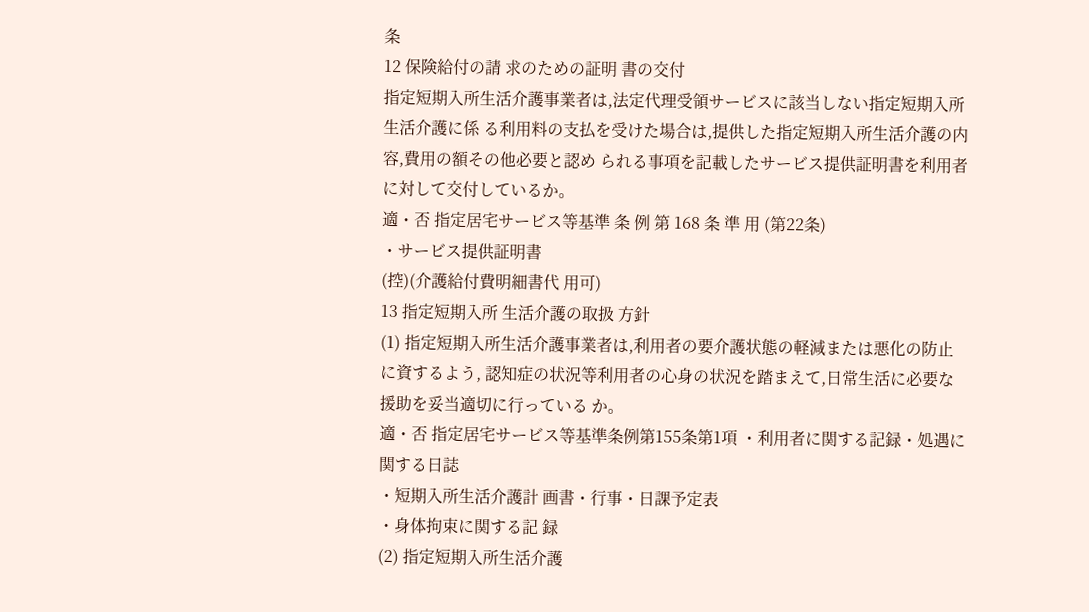条
12 保険給付の請 求のための証明 書の交付
指定短期入所生活介護事業者は,法定代理受領サービスに該当しない指定短期入所生活介護に係 る利用料の支払を受けた場合は,提供した指定短期入所生活介護の内容,費用の額その他必要と認め られる事項を記載したサービス提供証明書を利用者に対して交付しているか。
適・否 指定居宅サービス等基準 条 例 第 168 条 準 用 (第22条)
・サービス提供証明書
(控)(介護給付費明細書代 用可)
13 指定短期入所 生活介護の取扱 方針
(1) 指定短期入所生活介護事業者は,利用者の要介護状態の軽減または悪化の防止に資するよう, 認知症の状況等利用者の心身の状況を踏まえて,日常生活に必要な援助を妥当適切に行っている か。
適・否 指定居宅サービス等基準条例第155条第1項 ・利用者に関する記録・処遇に関する日誌
・短期入所生活介護計 画書・行事・日課予定表
・身体拘束に関する記 録
(2) 指定短期入所生活介護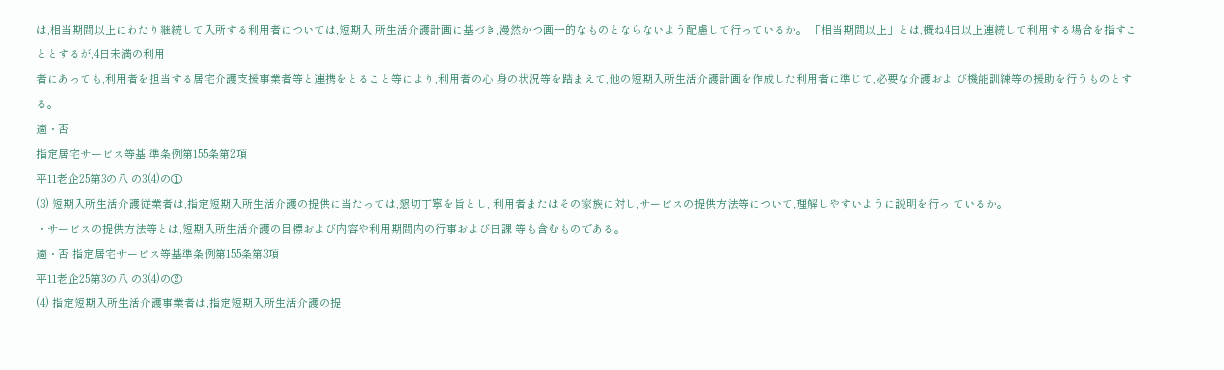は,相当期間以上にわたり継続して入所する利用者については,短期入 所生活介護計画に基づき,漫然かつ画一的なものとならないよう配慮して行っているか。 「相当期間以上」とは,概ね4日以上連続して利用する場合を指すこととするが,4日未満の利用
者にあっても,利用者を担当する居宅介護支援事業者等と連携をとること等により,利用者の心 身の状況等を踏まえて,他の短期入所生活介護計画を作成した利用者に準じて,必要な介護およ び機能訓練等の援助を行うものとする。
適・否
指定居宅サービス等基 準条例第155条第2項
平11老企25第3の八 の3(4)の①
(3) 短期入所生活介護従業者は,指定短期入所生活介護の提供に当たっては,懇切丁寧を旨とし, 利用者またはその家族に対し,サービスの提供方法等について,理解しやすいように説明を行っ ているか。
・サービスの提供方法等とは,短期入所生活介護の目標および内容や利用期間内の行事および日課 等も含むものである。
適・否 指定居宅サービス等基準条例第155条第3項
平11老企25第3の八 の3(4)の②
(4) 指定短期入所生活介護事業者は,指定短期入所生活介護の提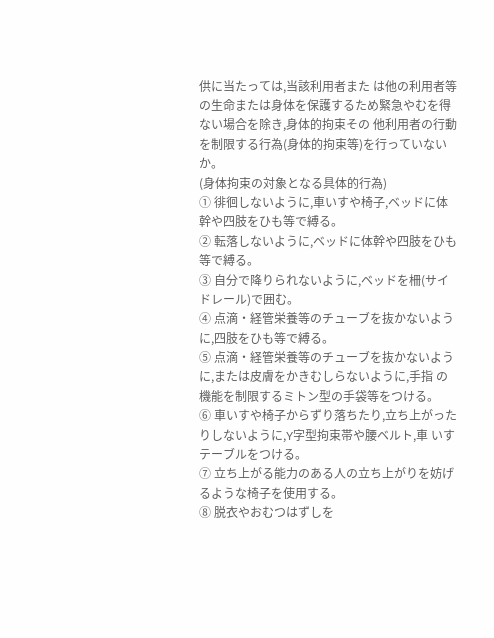供に当たっては,当該利用者また は他の利用者等の生命または身体を保護するため緊急やむを得ない場合を除き,身体的拘束その 他利用者の行動を制限する行為(身体的拘束等)を行っていないか。
(身体拘束の対象となる具体的行為)
① 徘徊しないように,車いすや椅子,ベッドに体幹や四肢をひも等で縛る。
② 転落しないように,ベッドに体幹や四肢をひも等で縛る。
③ 自分で降りられないように,ベッドを柵(サイドレール)で囲む。
④ 点滴・経管栄養等のチューブを抜かないように,四肢をひも等で縛る。
⑤ 点滴・経管栄養等のチューブを抜かないように,または皮膚をかきむしらないように,手指 の機能を制限するミトン型の手袋等をつける。
⑥ 車いすや椅子からずり落ちたり,立ち上がったりしないように,Y字型拘束帯や腰ベルト,車 いすテーブルをつける。
⑦ 立ち上がる能力のある人の立ち上がりを妨げるような椅子を使用する。
⑧ 脱衣やおむつはずしを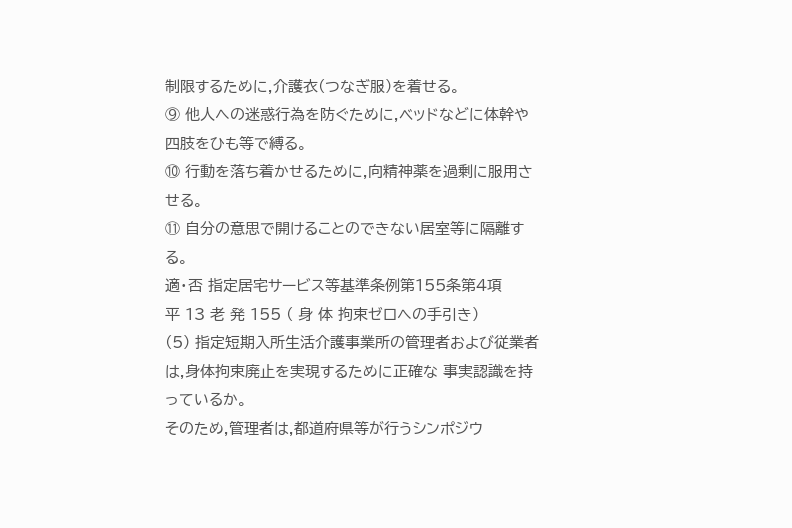制限するために,介護衣(つなぎ服)を着せる。
⑨ 他人への迷惑行為を防ぐために,ベッドなどに体幹や四肢をひも等で縛る。
⑩ 行動を落ち着かせるために,向精神薬を過剰に服用させる。
⑪ 自分の意思で開けることのできない居室等に隔離する。
適・否 指定居宅サービス等基準条例第155条第4項
平 13 老 発 155 ( 身 体 拘束ゼロへの手引き)
(5) 指定短期入所生活介護事業所の管理者および従業者は,身体拘束廃止を実現するために正確な 事実認識を持っているか。
そのため,管理者は,都道府県等が行うシンポジウ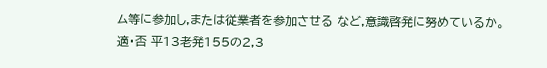ム等に参加し,または従業者を参加させる など,意識啓発に努めているか。
適・否 平13老発155の2,3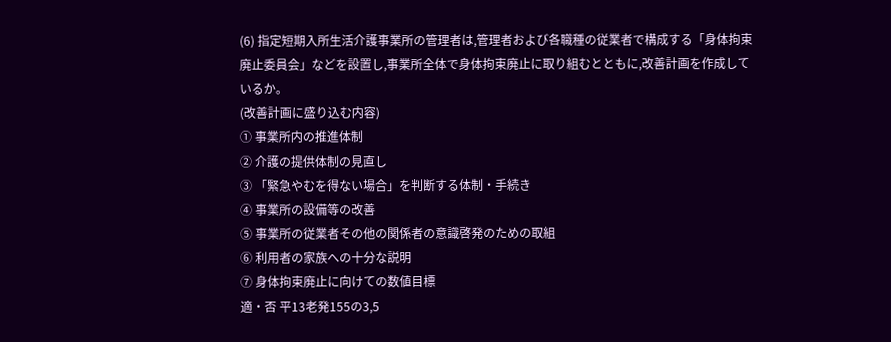(6) 指定短期入所生活介護事業所の管理者は,管理者および各職種の従業者で構成する「身体拘束 廃止委員会」などを設置し,事業所全体で身体拘束廃止に取り組むとともに,改善計画を作成して いるか。
(改善計画に盛り込む内容)
① 事業所内の推進体制
② 介護の提供体制の見直し
③ 「緊急やむを得ない場合」を判断する体制・手続き
④ 事業所の設備等の改善
⑤ 事業所の従業者その他の関係者の意識啓発のための取組
⑥ 利用者の家族への十分な説明
⑦ 身体拘束廃止に向けての数値目標
適・否 平13老発155の3,5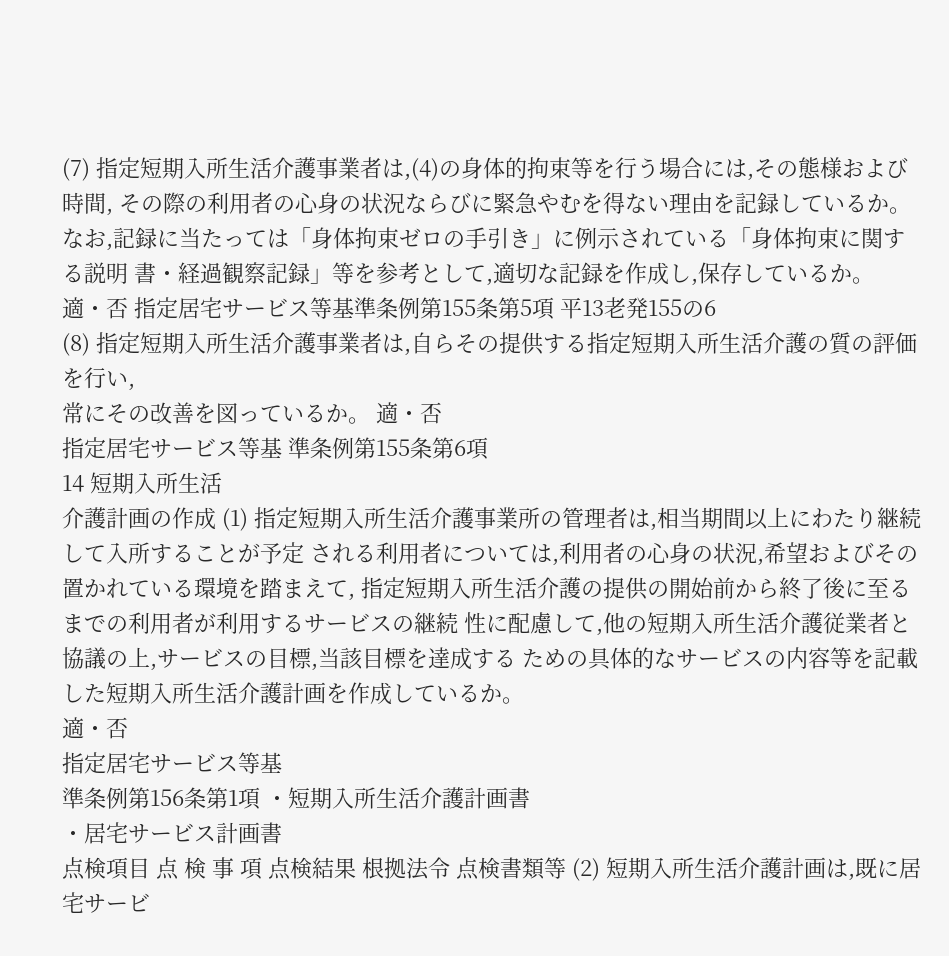(7) 指定短期入所生活介護事業者は,(4)の身体的拘束等を行う場合には,その態様および時間, その際の利用者の心身の状況ならびに緊急やむを得ない理由を記録しているか。
なお,記録に当たっては「身体拘束ゼロの手引き」に例示されている「身体拘束に関する説明 書・経過観察記録」等を参考として,適切な記録を作成し,保存しているか。
適・否 指定居宅サービス等基準条例第155条第5項 平13老発155の6
(8) 指定短期入所生活介護事業者は,自らその提供する指定短期入所生活介護の質の評価を行い,
常にその改善を図っているか。 適・否
指定居宅サービス等基 準条例第155条第6項
14 短期入所生活
介護計画の作成 (1) 指定短期入所生活介護事業所の管理者は,相当期間以上にわたり継続して入所することが予定 される利用者については,利用者の心身の状況,希望およびその置かれている環境を踏まえて, 指定短期入所生活介護の提供の開始前から終了後に至るまでの利用者が利用するサービスの継続 性に配慮して,他の短期入所生活介護従業者と協議の上,サービスの目標,当該目標を達成する ための具体的なサービスの内容等を記載した短期入所生活介護計画を作成しているか。
適・否
指定居宅サービス等基
準条例第156条第1項 ・短期入所生活介護計画書
・居宅サービス計画書
点検項目 点 検 事 項 点検結果 根拠法令 点検書類等 (2) 短期入所生活介護計画は,既に居宅サービ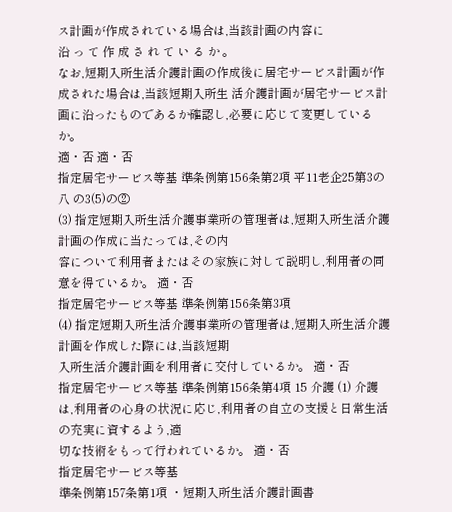ス計画が作成されている場合は,当該計画の内容に
沿 っ て 作 成 さ れ て い る か 。
なお,短期入所生活介護計画の作成後に居宅サービス計画が作成された場合は,当該短期入所生 活介護計画が居宅サービス計画に沿ったものであるか確認し,必要に応じて変更しているか。
適・否 適・否
指定居宅サービス等基 準条例第156条第2項 平11老企25第3の八 の3(5)の②
(3) 指定短期入所生活介護事業所の管理者は,短期入所生活介護計画の作成に当たっては,その内
容について利用者またはその家族に対して説明し,利用者の同意を得ているか。 適・否
指定居宅サービス等基 準条例第156条第3項
(4) 指定短期入所生活介護事業所の管理者は,短期入所生活介護計画を作成した際には,当該短期
入所生活介護計画を利用者に交付しているか。 適・否
指定居宅サービス等基 準条例第156条第4項 15 介護 (1) 介護は,利用者の心身の状況に応じ,利用者の自立の支援と日常生活の充実に資するよう,適
切な技術をもって行われているか。 適・否
指定居宅サービス等基
準条例第157条第1項 ・短期入所生活介護計画書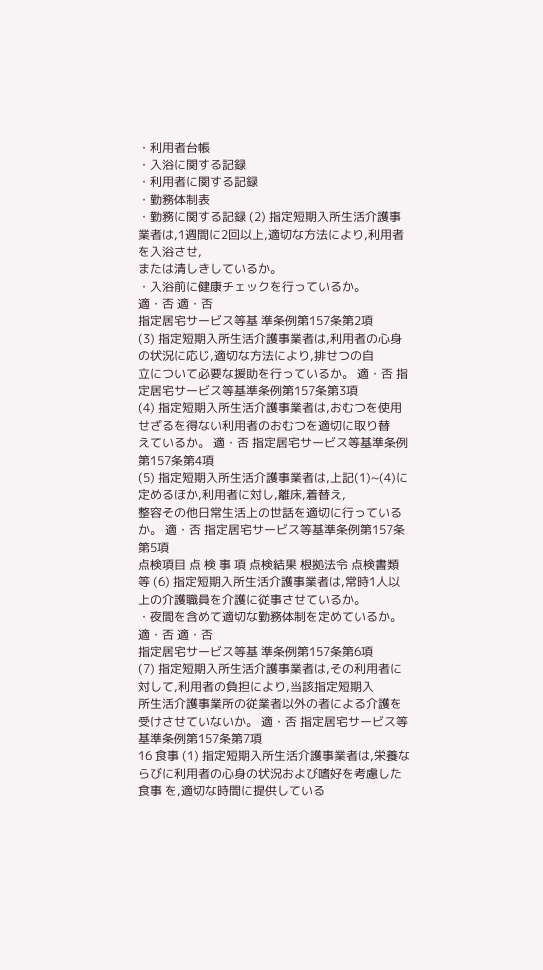・利用者台帳
・入浴に関する記録
・利用者に関する記録
・勤務体制表
・勤務に関する記録 (2) 指定短期入所生活介護事業者は,1週間に2回以上,適切な方法により,利用者を入浴させ,
または清しきしているか。
・入浴前に健康チェックを行っているか。
適・否 適・否
指定居宅サービス等基 準条例第157条第2項
(3) 指定短期入所生活介護事業者は,利用者の心身の状況に応じ,適切な方法により,排せつの自
立について必要な援助を行っているか。 適・否 指定居宅サービス等基準条例第157条第3項
(4) 指定短期入所生活介護事業者は,おむつを使用せざるを得ない利用者のおむつを適切に取り替
えているか。 適・否 指定居宅サービス等基準条例第157条第4項
(5) 指定短期入所生活介護事業者は,上記(1)~(4)に定めるほか,利用者に対し,離床,着替え,
整容その他日常生活上の世話を適切に行っているか。 適・否 指定居宅サービス等基準条例第157条第5項
点検項目 点 検 事 項 点検結果 根拠法令 点検書類等 (6) 指定短期入所生活介護事業者は,常時1人以上の介護職員を介護に従事させているか。
・夜間を含めて適切な勤務体制を定めているか。
適・否 適・否
指定居宅サービス等基 準条例第157条第6項
(7) 指定短期入所生活介護事業者は,その利用者に対して,利用者の負担により,当該指定短期入
所生活介護事業所の従業者以外の者による介護を受けさせていないか。 適・否 指定居宅サービス等基準条例第157条第7項
16 食事 (1) 指定短期入所生活介護事業者は,栄養ならびに利用者の心身の状況および嗜好を考慮した食事 を,適切な時間に提供している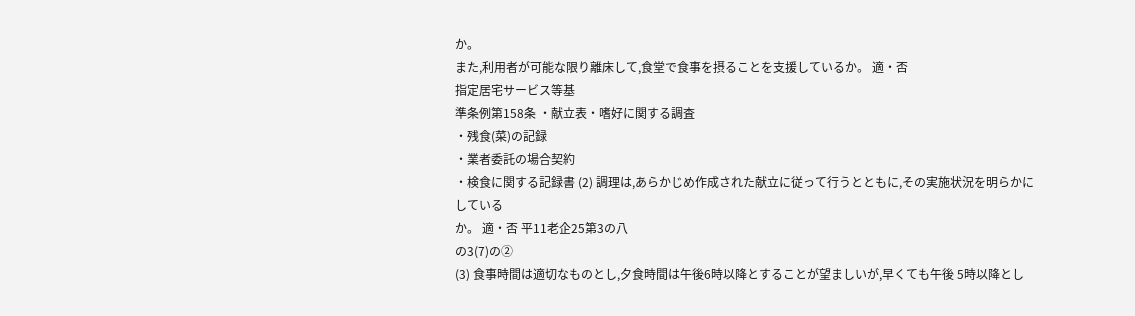か。
また,利用者が可能な限り離床して,食堂で食事を摂ることを支援しているか。 適・否
指定居宅サービス等基
準条例第158条 ・献立表・嗜好に関する調査
・残食(菜)の記録
・業者委託の場合契約
・検食に関する記録書 (2) 調理は,あらかじめ作成された献立に従って行うとともに,その実施状況を明らかにしている
か。 適・否 平11老企25第3の八
の3(7)の②
(3) 食事時間は適切なものとし,夕食時間は午後6時以降とすることが望ましいが,早くても午後 5時以降とし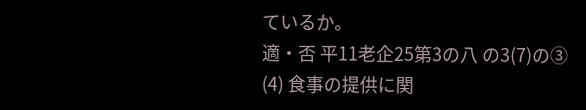ているか。
適・否 平11老企25第3の八 の3(7)の③
(4) 食事の提供に関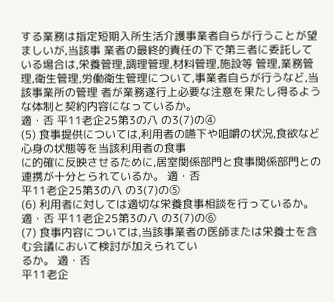する業務は指定短期入所生活介護事業者自らが行うことが望ましいが,当該事 業者の最終的責任の下で第三者に委託している場合は,栄養管理,調理管理,材料管理,施設等 管理,業務管理,衛生管理,労働衛生管理について,事業者自らが行うなど,当該事業所の管理 者が業務遂行上必要な注意を果たし得るような体制と契約内容になっているか。
適・否 平11老企25第3の八 の3(7)の④
(5) 食事提供については,利用者の嚥下や咀嚼の状況,食欲など心身の状態等を当該利用者の食事
に的確に反映させるために,居室関係部門と食事関係部門との連携が十分とられているか。 適・否
平11老企25第3の八 の3(7)の⑤
(6) 利用者に対しては適切な栄養食事相談を行っているか。 適・否 平11老企25第3の八 の3(7)の⑥
(7) 食事内容については,当該事業者の医師または栄養士を含む会議において検討が加えられてい
るか。 適・否
平11老企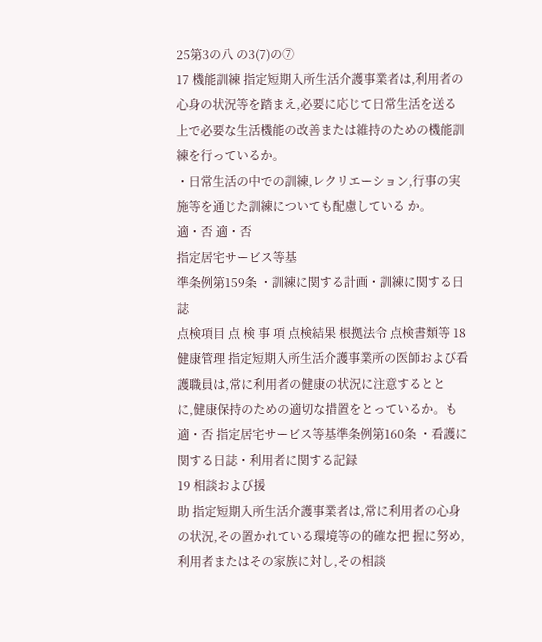25第3の八 の3(7)の⑦
17 機能訓練 指定短期入所生活介護事業者は,利用者の心身の状況等を踏まえ,必要に応じて日常生活を送る 上で必要な生活機能の改善または維持のための機能訓練を行っているか。
・日常生活の中での訓練,レクリエーション,行事の実施等を通じた訓練についても配慮している か。
適・否 適・否
指定居宅サービス等基
準条例第159条 ・訓練に関する計画・訓練に関する日誌
点検項目 点 検 事 項 点検結果 根拠法令 点検書類等 18 健康管理 指定短期入所生活介護事業所の医師および看護職員は,常に利用者の健康の状況に注意するとと
に,健康保持のための適切な措置をとっているか。も
適・否 指定居宅サービス等基準条例第160条 ・看護に関する日誌・利用者に関する記録
19 相談および援
助 指定短期入所生活介護事業者は,常に利用者の心身の状況,その置かれている環境等の的確な把 握に努め,利用者またはその家族に対し,その相談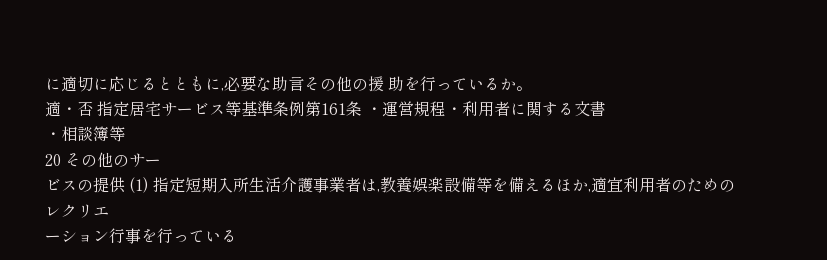に適切に応じるとともに,必要な助言その他の援 助を行っているか。
適・否 指定居宅サービス等基準条例第161条 ・運営規程・利用者に関する文書
・相談簿等
20 その他のサー
ビスの提供 (1) 指定短期入所生活介護事業者は,教養娯楽設備等を備えるほか,適宜利用者のためのレクリエ
ーション行事を行っている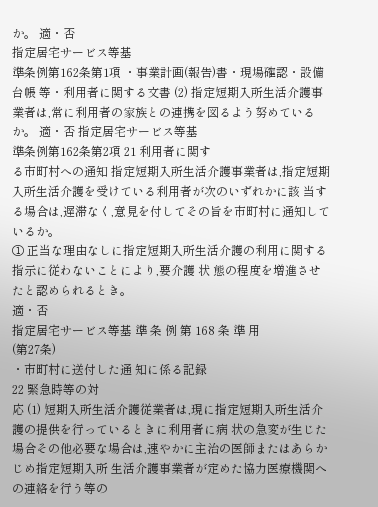か。 適・否
指定居宅サービス等基
準条例第162条第1項 ・事業計画(報告)書・現場確認・設備台帳 等・利用者に関する文書 (2) 指定短期入所生活介護事業者は,常に利用者の家族との連携を図るよう努めているか。 適・否 指定居宅サービス等基
準条例第162条第2項 21 利用者に関す
る市町村への通知 指定短期入所生活介護事業者は,指定短期入所生活介護を受けている利用者が次のいずれかに該 当する場合は,遅滞なく,意見を付してその旨を市町村に通知しているか。
① 正当な理由なしに指定短期入所生活介護の利用に関する指示に従わないことにより,要介護 状 態の程度を増進させたと認められるとき。
適・否
指定居宅サービス等基 準 条 例 第 168 条 準 用
(第27条)
・市町村に送付した通 知に係る記録
22 緊急時等の対
応 (1) 短期入所生活介護従業者は,現に指定短期入所生活介護の提供を行っているときに利用者に病 状の急変が生じた場合その他必要な場合は,速やかに主治の医師またはあらかじめ指定短期入所 生活介護事業者が定めた協力医療機関への連絡を行う等の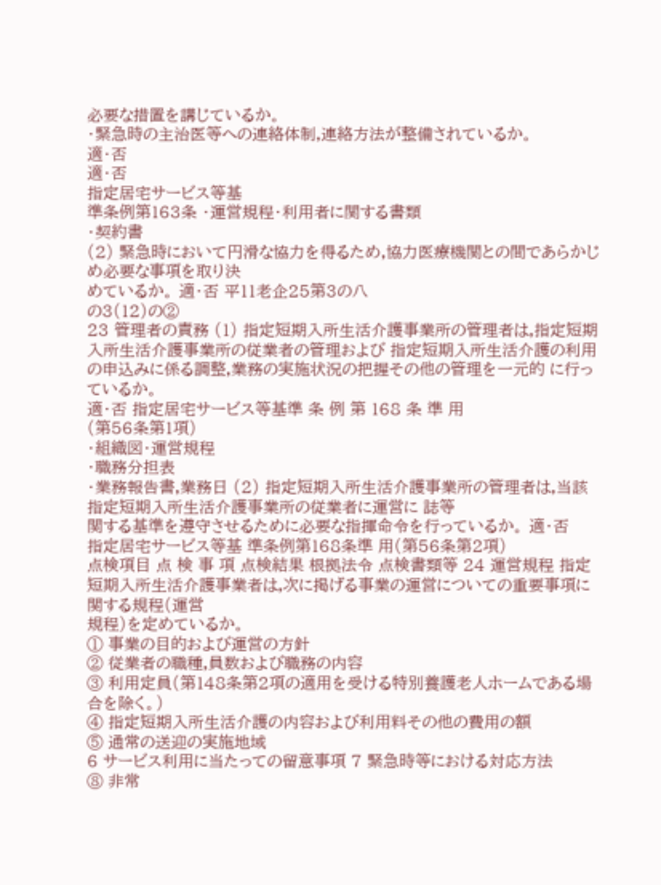必要な措置を講じているか。
・緊急時の主治医等への連絡体制,連絡方法が整備されているか。
適・否
適・否
指定居宅サービス等基
準条例第163条 ・運営規程・利用者に関する書類
・契約書
(2) 緊急時において円滑な協力を得るため,協力医療機関との間であらかじめ必要な事項を取り決
めているか。 適・否 平11老企25第3の八
の3(12)の②
23 管理者の責務 (1) 指定短期入所生活介護事業所の管理者は,指定短期入所生活介護事業所の従業者の管理および 指定短期入所生活介護の利用の申込みに係る調整,業務の実施状況の把握その他の管理を一元的 に行っているか。
適・否 指定居宅サービス等基準 条 例 第 168 条 準 用
(第56条第1項)
・組織図・運営規程
・職務分担表
・業務報告書,業務日 (2) 指定短期入所生活介護事業所の管理者は,当該指定短期入所生活介護事業所の従業者に運営に 誌等
関する基準を遵守させるために必要な指揮命令を行っているか。 適・否
指定居宅サービス等基 準条例第168条準 用(第56条第2項)
点検項目 点 検 事 項 点検結果 根拠法令 点検書類等 24 運営規程 指定短期入所生活介護事業者は,次に掲げる事業の運営についての重要事項に関する規程(運営
規程)を定めているか。
① 事業の目的および運営の方針
② 従業者の職種,員数および職務の内容
③ 利用定員(第148条第2項の適用を受ける特別養護老人ホームである場合を除く。)
④ 指定短期入所生活介護の内容および利用料その他の費用の額
⑤ 通常の送迎の実施地域
6 サービス利用に当たっての留意事項 7 緊急時等における対応方法
⑧ 非常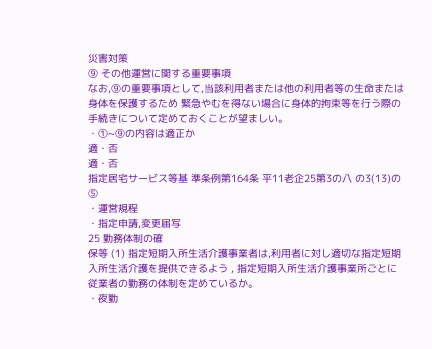災害対策
⑨ その他運営に関する重要事項
なお,⑨の重要事項として,当該利用者または他の利用者等の生命または身体を保護するため 緊急やむを得ない場合に身体的拘束等を行う際の手続きについて定めておくことが望ましい。
・①~⑨の内容は適正か
適・否
適・否
指定居宅サービス等基 準条例第164条 平11老企25第3の八 の3(13)の⑤
・運営規程
・指定申請,変更届写
25 勤務体制の確
保等 (1) 指定短期入所生活介護事業者は,利用者に対し適切な指定短期入所生活介護を提供できるよう , 指定短期入所生活介護事業所ごとに従業者の勤務の体制を定めているか。
・夜勤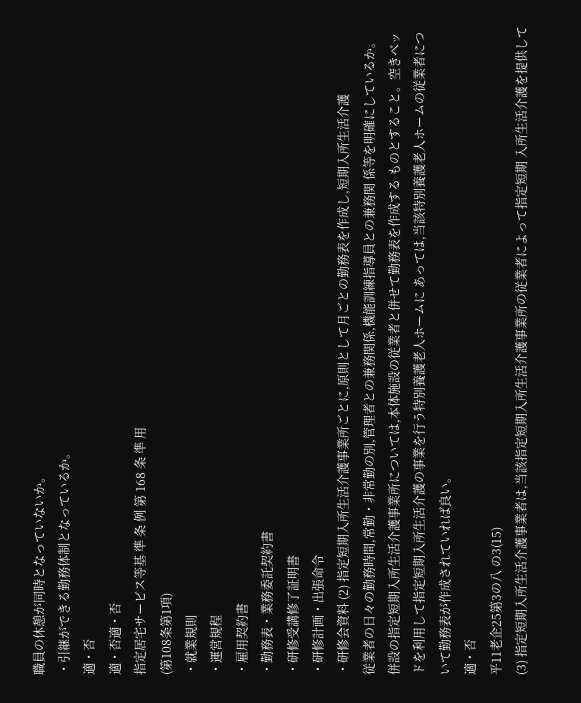職員の休憩が同時となっていないか。
・引継ができる勤務体制となっているか。
適・否
適・否適・否
指定居宅サービス等基 準 条 例 第 168 条 準 用
(第108条第1項)
・就業規則
・運営規程
・雇用契約書
・勤務表・業務委託契約書
・研修受講修了証明書
・研修計画・出張命令
・研修会資料 (2) 指定短期入所生活介護事業所ごとに,原則として月ごとの勤務表を作成し,短期入所生活介護
従業者の日々の勤務時間,常勤・非常勤の別,管理者との兼務関係,機能訓練指導員との兼務関 係等を明確にしているか。
併設の指定短期入所生活介護事業所については,本体施設の従業者と併せて勤務表を作成する ものとすること。空きベッドを利用して指定短期入所生活介護の事業を行う特別養護老人ホームに あっては,当該特別養護老人ホームの従業者について勤務表が作成されていれば良い。
適・否
平11老企25第3の八 の3(15)
(3) 指定短期入所生活介護事業者は,当該指定短期入所生活介護事業所の従業者によって指定短期 入所生活介護を提供して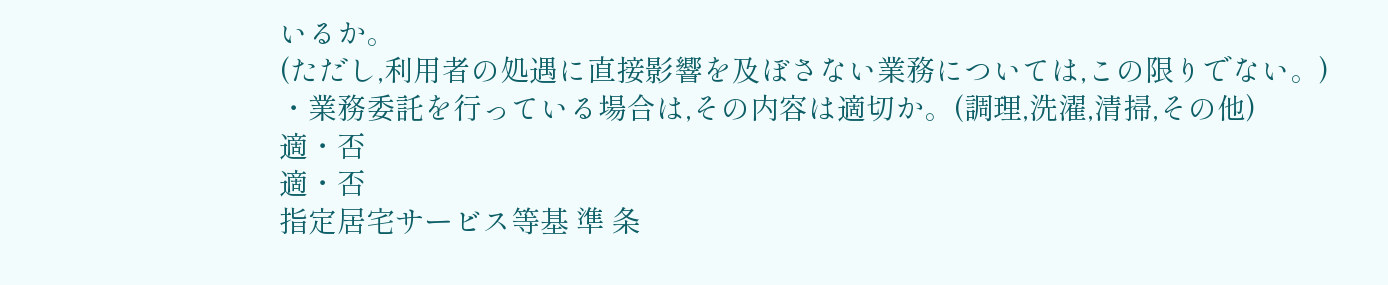いるか。
(ただし,利用者の処遇に直接影響を及ぼさない業務については,この限りでない。)
・業務委託を行っている場合は,その内容は適切か。(調理,洗濯,清掃,その他)
適・否
適・否
指定居宅サービス等基 準 条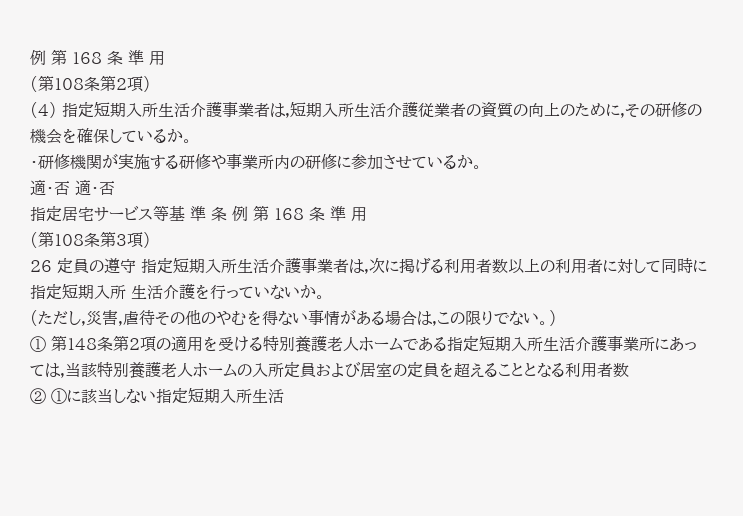例 第 168 条 準 用
(第108条第2項)
(4) 指定短期入所生活介護事業者は,短期入所生活介護従業者の資質の向上のために,その研修の 機会を確保しているか。
・研修機関が実施する研修や事業所内の研修に参加させているか。
適・否 適・否
指定居宅サービス等基 準 条 例 第 168 条 準 用
(第108条第3項)
26 定員の遵守 指定短期入所生活介護事業者は,次に掲げる利用者数以上の利用者に対して同時に指定短期入所 生活介護を行っていないか。
(ただし,災害,虐待その他のやむを得ない事情がある場合は,この限りでない。)
① 第148条第2項の適用を受ける特別養護老人ホームである指定短期入所生活介護事業所にあっ ては,当該特別養護老人ホームの入所定員および居室の定員を超えることとなる利用者数
② ①に該当しない指定短期入所生活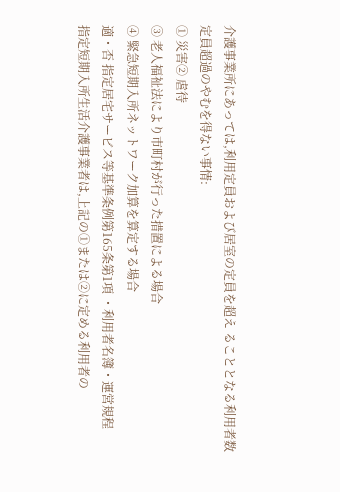介護事業所にあっては,利用定員および居室の定員を超え ることとなる利用者数
定員超過のやむを得ない事情:
① 災害② 虐待
③ 老人福祉法により市町村が行った措置による場合
④ 緊急短期入所ネットワーク加算を算定する場合
適・否 指定居宅サービス等基準条例第165条第1項 ・利用者名簿・運営規程
指定短期入所生活介護事業者は,上記の①または②に定める利用者の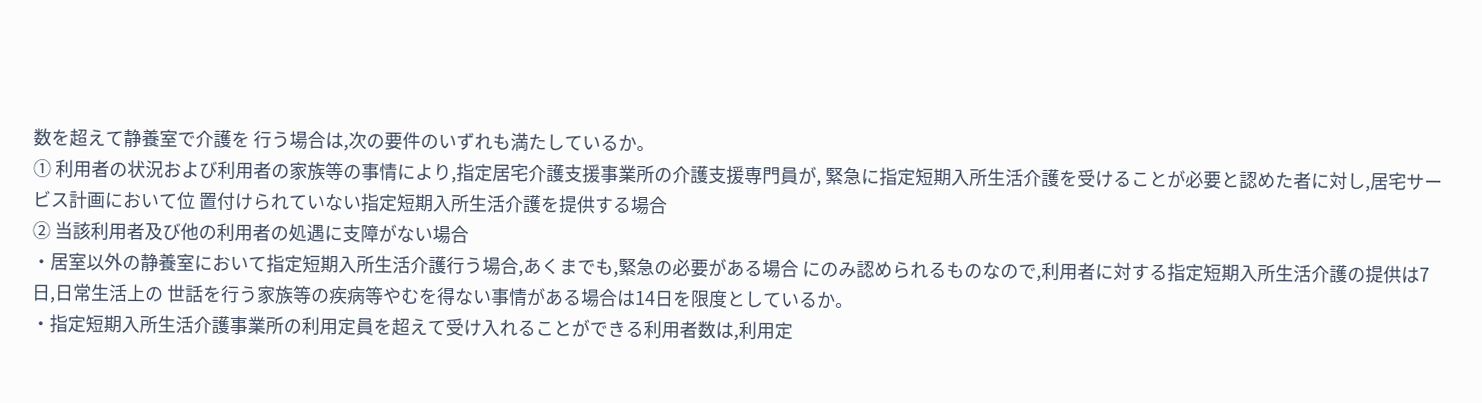数を超えて静養室で介護を 行う場合は,次の要件のいずれも満たしているか。
① 利用者の状況および利用者の家族等の事情により,指定居宅介護支援事業所の介護支援専門員が, 緊急に指定短期入所生活介護を受けることが必要と認めた者に対し,居宅サービス計画において位 置付けられていない指定短期入所生活介護を提供する場合
② 当該利用者及び他の利用者の処遇に支障がない場合
・居室以外の静養室において指定短期入所生活介護行う場合,あくまでも,緊急の必要がある場合 にのみ認められるものなので,利用者に対する指定短期入所生活介護の提供は7日,日常生活上の 世話を行う家族等の疾病等やむを得ない事情がある場合は14日を限度としているか。
・指定短期入所生活介護事業所の利用定員を超えて受け入れることができる利用者数は,利用定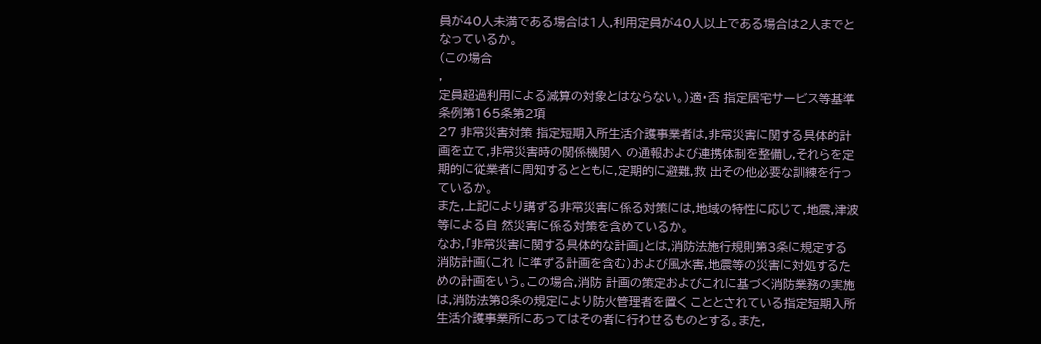員が40人未満である場合は1人,利用定員が40人以上である場合は2人までとなっているか。
(この場合
,
定員超過利用による減算の対象とはならない。)適・否 指定居宅サービス等基準条例第165条第2項
27 非常災害対策 指定短期入所生活介護事業者は,非常災害に関する具体的計画を立て,非常災害時の関係機関へ の通報および連携体制を整備し,それらを定期的に従業者に周知するとともに,定期的に避難,救 出その他必要な訓練を行っているか。
また,上記により講ずる非常災害に係る対策には,地域の特性に応じて,地震,津波等による自 然災害に係る対策を含めているか。
なお,「非常災害に関する具体的な計画」とは,消防法施行規則第3条に規定する消防計画(これ に準ずる計画を含む)および風水害,地震等の災害に対処するための計画をいう。この場合,消防 計画の策定およびこれに基づく消防業務の実施は,消防法第8条の規定により防火管理者を置く こととされている指定短期入所生活介護事業所にあってはその者に行わせるものとする。また,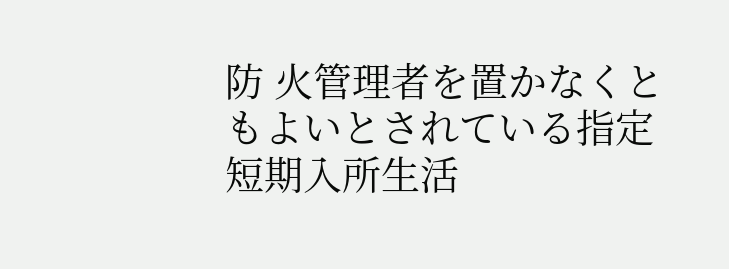防 火管理者を置かなくともよいとされている指定短期入所生活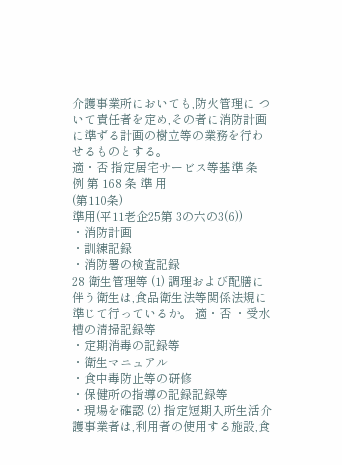介護事業所においても,防火管理に ついて責任者を定め,その者に消防計画に準ずる計画の樹立等の業務を行わせるものとする。
適・否 指定居宅サービス等基準 条 例 第 168 条 準 用
(第110条)
準用(平11老企25第 3の六の3(6))
・消防計画
・訓練記録
・消防署の検査記録
28 衛生管理等 (1) 調理および配膳に伴う衛生は,食品衛生法等関係法規に準じて行っているか。 適・否 ・受水槽の清掃記録等
・定期消毒の記録等
・衛生マニュアル
・食中毒防止等の研修
・保健所の指導の記録記録等
・現場を確認 (2) 指定短期入所生活介護事業者は,利用者の使用する施設,食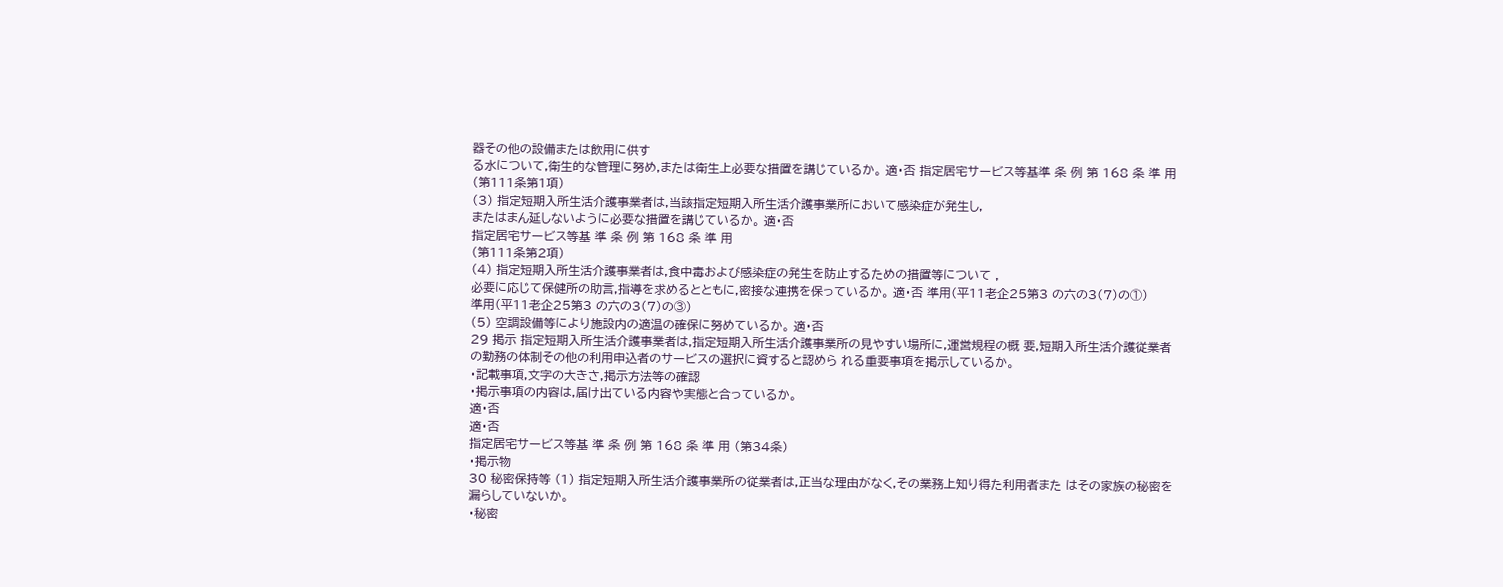器その他の設備または飲用に供す
る水について,衛生的な管理に努め,または衛生上必要な措置を講じているか。 適・否 指定居宅サービス等基準 条 例 第 168 条 準 用
(第111条第1項)
(3) 指定短期入所生活介護事業者は,当該指定短期入所生活介護事業所において感染症が発生し,
またはまん延しないように必要な措置を講じているか。 適・否
指定居宅サービス等基 準 条 例 第 168 条 準 用
(第111条第2項)
(4) 指定短期入所生活介護事業者は,食中毒および感染症の発生を防止するための措置等について ,
必要に応じて保健所の助言,指導を求めるとともに,密接な連携を保っているか。 適・否 準用(平11老企25第3 の六の3(7)の①)
準用(平11老企25第3 の六の3(7)の③)
(5) 空調設備等により施設内の適温の確保に努めているか。 適・否
29 掲示 指定短期入所生活介護事業者は,指定短期入所生活介護事業所の見やすい場所に,運営規程の概 要,短期入所生活介護従業者の勤務の体制その他の利用申込者のサービスの選択に資すると認めら れる重要事項を掲示しているか。
・記載事項,文字の大きさ,掲示方法等の確認
・掲示事項の内容は,届け出ている内容や実態と合っているか。
適・否
適・否
指定居宅サービス等基 準 条 例 第 168 条 準 用 (第34条)
・掲示物
30 秘密保持等 (1) 指定短期入所生活介護事業所の従業者は,正当な理由がなく,その業務上知り得た利用者また はその家族の秘密を漏らしていないか。
・秘密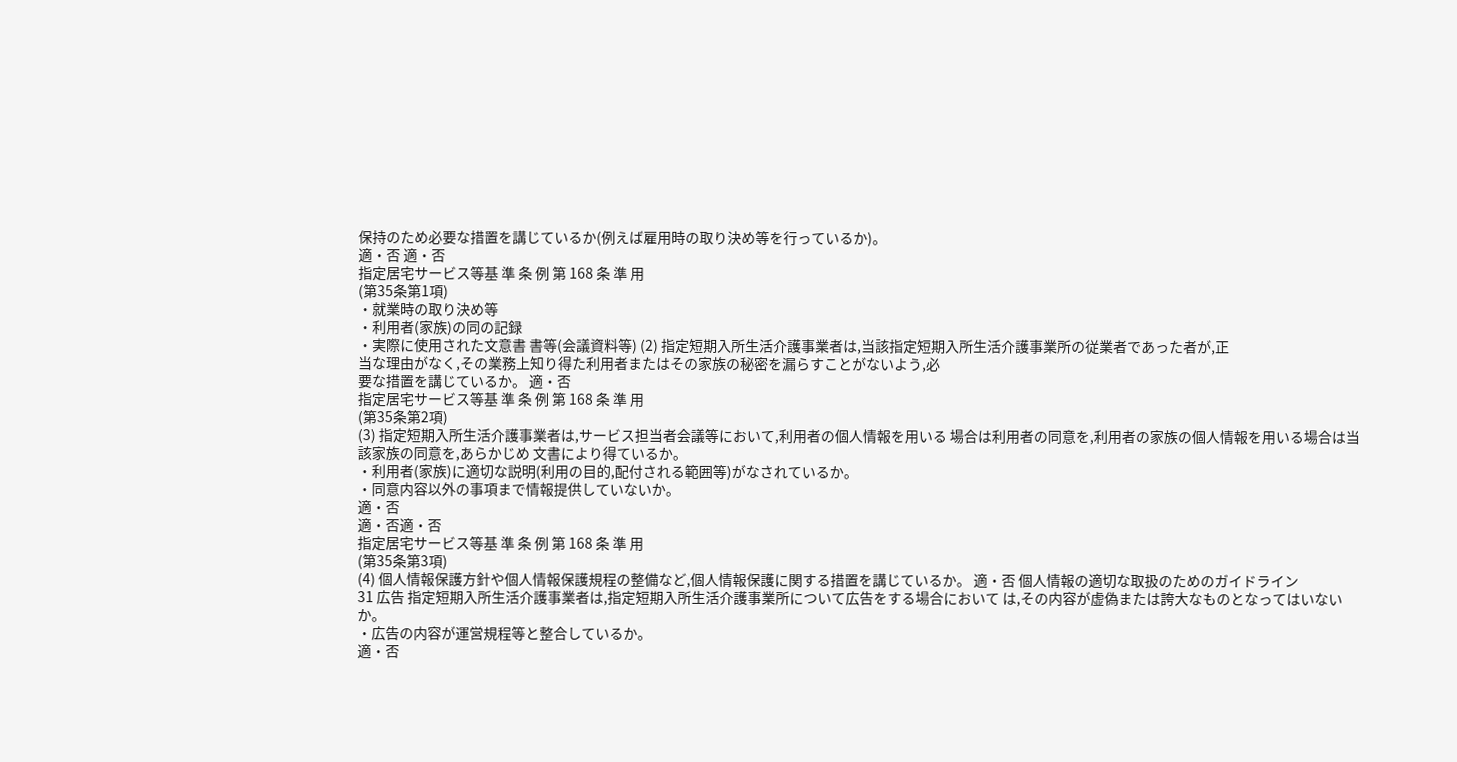保持のため必要な措置を講じているか(例えば雇用時の取り決め等を行っているか)。
適・否 適・否
指定居宅サービス等基 準 条 例 第 168 条 準 用
(第35条第1項)
・就業時の取り決め等
・利用者(家族)の同の記録
・実際に使用された文意書 書等(会議資料等) (2) 指定短期入所生活介護事業者は,当該指定短期入所生活介護事業所の従業者であった者が,正
当な理由がなく,その業務上知り得た利用者またはその家族の秘密を漏らすことがないよう,必
要な措置を講じているか。 適・否
指定居宅サービス等基 準 条 例 第 168 条 準 用
(第35条第2項)
(3) 指定短期入所生活介護事業者は,サービス担当者会議等において,利用者の個人情報を用いる 場合は利用者の同意を,利用者の家族の個人情報を用いる場合は当該家族の同意を,あらかじめ 文書により得ているか。
・利用者(家族)に適切な説明(利用の目的,配付される範囲等)がなされているか。
・同意内容以外の事項まで情報提供していないか。
適・否
適・否適・否
指定居宅サービス等基 準 条 例 第 168 条 準 用
(第35条第3項)
(4) 個人情報保護方針や個人情報保護規程の整備など,個人情報保護に関する措置を講じているか。 適・否 個人情報の適切な取扱のためのガイドライン
31 広告 指定短期入所生活介護事業者は,指定短期入所生活介護事業所について広告をする場合において は,その内容が虚偽または誇大なものとなってはいないか。
・広告の内容が運営規程等と整合しているか。
適・否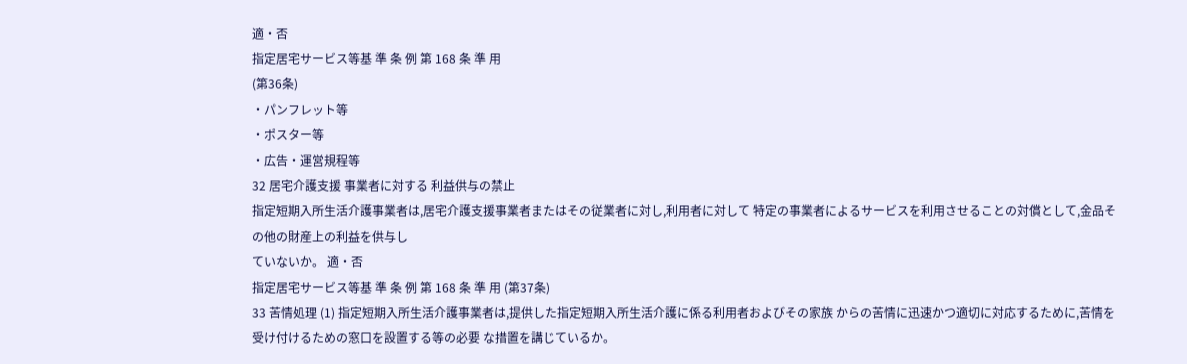適・否
指定居宅サービス等基 準 条 例 第 168 条 準 用
(第36条)
・パンフレット等
・ポスター等
・広告・運営規程等
32 居宅介護支援 事業者に対する 利益供与の禁止
指定短期入所生活介護事業者は,居宅介護支援事業者またはその従業者に対し,利用者に対して 特定の事業者によるサービスを利用させることの対償として,金品その他の財産上の利益を供与し
ていないか。 適・否
指定居宅サービス等基 準 条 例 第 168 条 準 用 (第37条)
33 苦情処理 (1) 指定短期入所生活介護事業者は,提供した指定短期入所生活介護に係る利用者およびその家族 からの苦情に迅速かつ適切に対応するために,苦情を受け付けるための窓口を設置する等の必要 な措置を講じているか。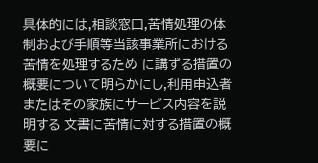具体的には,相談窓口,苦情処理の体制および手順等当該事業所における苦情を処理するため に講ずる措置の概要について明らかにし,利用申込者またはその家族にサービス内容を説明する 文書に苦情に対する措置の概要に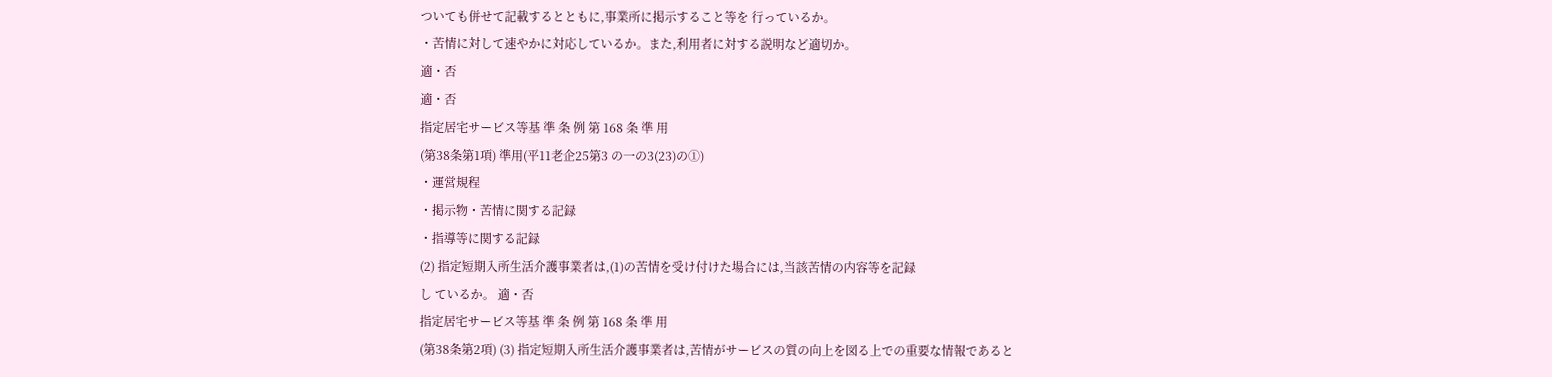ついても併せて記載するとともに,事業所に掲示すること等を 行っているか。
・苦情に対して速やかに対応しているか。また,利用者に対する説明など適切か。
適・否
適・否
指定居宅サービス等基 準 条 例 第 168 条 準 用
(第38条第1項) 準用(平11老企25第3 の一の3(23)の①)
・運営規程
・掲示物・苦情に関する記録
・指導等に関する記録
(2) 指定短期入所生活介護事業者は,(1)の苦情を受け付けた場合には,当該苦情の内容等を記録
し ているか。 適・否
指定居宅サービス等基 準 条 例 第 168 条 準 用
(第38条第2項) (3) 指定短期入所生活介護事業者は,苦情がサービスの質の向上を図る上での重要な情報であると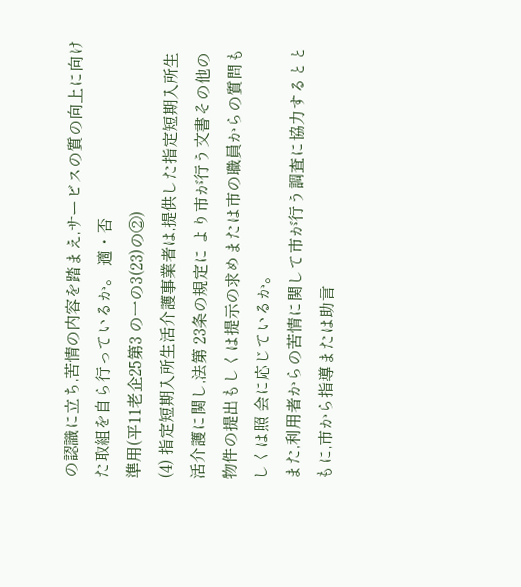の認識に立ち,苦情の内容を踏まえ,サービスの質の向上に向けた取組を自ら行っているか。 適・否
準用(平11老企25第3 の一の3(23)の②)
(4) 指定短期入所生活介護事業者は,提供した指定短期入所生活介護に関し,法第 23条の規定に より市が行う文書その他の物件の提出もしくは提示の求めまたは市の職員からの質問もしくは照 会に応じているか。
また,利用者からの苦情に関して市が行う調査に協力するとともに,市から指導または助言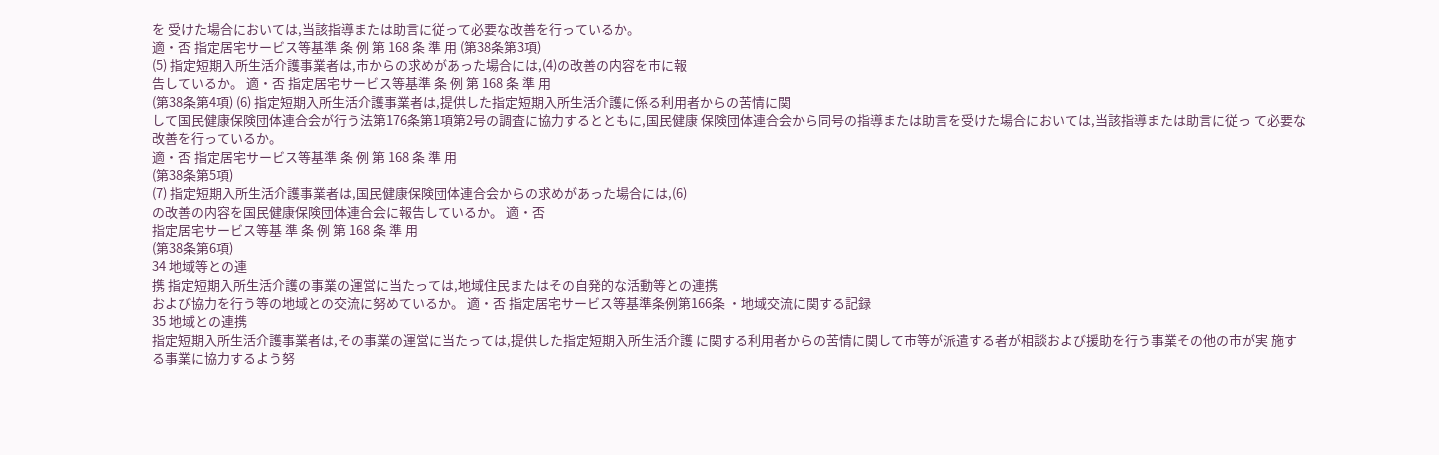を 受けた場合においては,当該指導または助言に従って必要な改善を行っているか。
適・否 指定居宅サービス等基準 条 例 第 168 条 準 用 (第38条第3項)
(5) 指定短期入所生活介護事業者は,市からの求めがあった場合には,(4)の改善の内容を市に報
告しているか。 適・否 指定居宅サービス等基準 条 例 第 168 条 準 用
(第38条第4項) (6) 指定短期入所生活介護事業者は,提供した指定短期入所生活介護に係る利用者からの苦情に関
して国民健康保険団体連合会が行う法第176条第1項第2号の調査に協力するとともに,国民健康 保険団体連合会から同号の指導または助言を受けた場合においては,当該指導または助言に従っ て必要な改善を行っているか。
適・否 指定居宅サービス等基準 条 例 第 168 条 準 用
(第38条第5項)
(7) 指定短期入所生活介護事業者は,国民健康保険団体連合会からの求めがあった場合には,(6)
の改善の内容を国民健康保険団体連合会に報告しているか。 適・否
指定居宅サービス等基 準 条 例 第 168 条 準 用
(第38条第6項)
34 地域等との連
携 指定短期入所生活介護の事業の運営に当たっては,地域住民またはその自発的な活動等との連携
および協力を行う等の地域との交流に努めているか。 適・否 指定居宅サービス等基準条例第166条 ・地域交流に関する記録
35 地域との連携
指定短期入所生活介護事業者は,その事業の運営に当たっては,提供した指定短期入所生活介護 に関する利用者からの苦情に関して市等が派遣する者が相談および援助を行う事業その他の市が実 施する事業に協力するよう努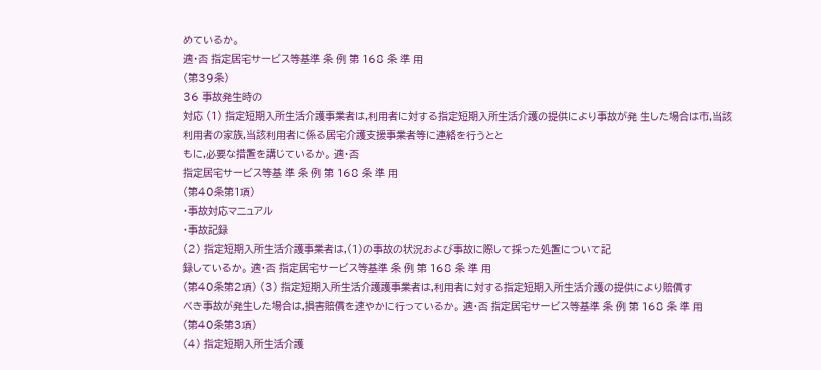めているか。
適・否 指定居宅サービス等基準 条 例 第 168 条 準 用
(第39条)
36 事故発生時の
対応 (1) 指定短期入所生活介護事業者は,利用者に対する指定短期入所生活介護の提供により事故が発 生した場合は市,当該利用者の家族,当該利用者に係る居宅介護支援事業者等に連絡を行うとと
もに,必要な措置を講じているか。 適・否
指定居宅サービス等基 準 条 例 第 168 条 準 用
(第40条第1項)
・事故対応マニュアル
・事故記録
(2) 指定短期入所生活介護事業者は,(1)の事故の状況および事故に際して採った処置について記
録しているか。 適・否 指定居宅サービス等基準 条 例 第 168 条 準 用
(第40条第2項) (3) 指定短期入所生活介護護事業者は,利用者に対する指定短期入所生活介護の提供により賠償す
べき事故が発生した場合は,損害賠償を速やかに行っているか。 適・否 指定居宅サービス等基準 条 例 第 168 条 準 用
(第40条第3項)
(4) 指定短期入所生活介護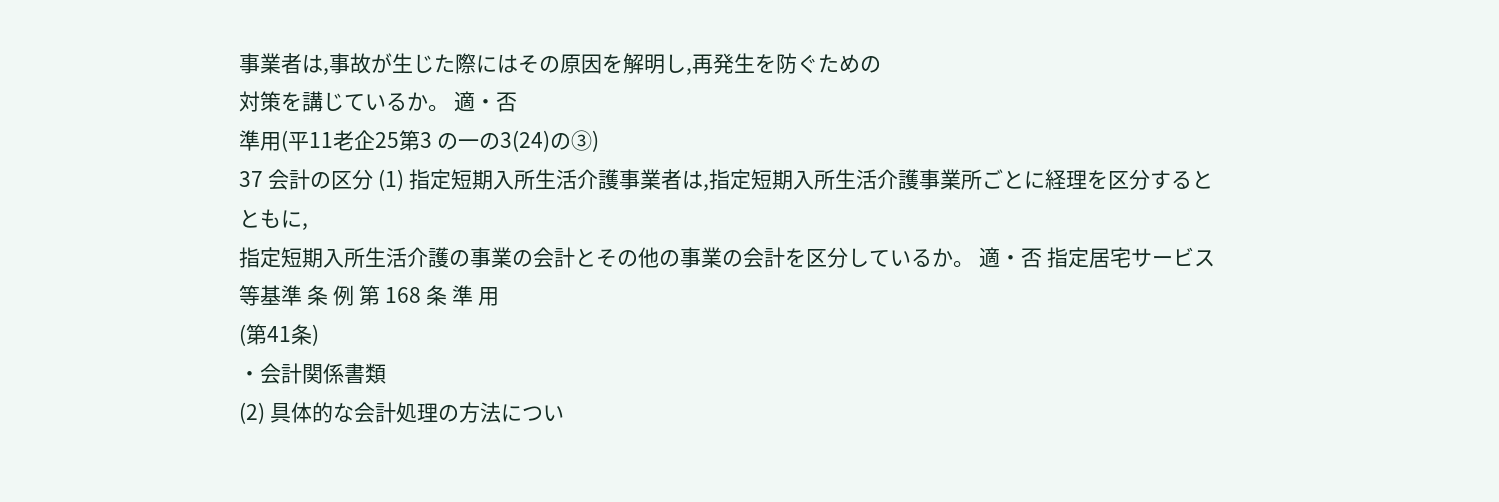事業者は,事故が生じた際にはその原因を解明し,再発生を防ぐための
対策を講じているか。 適・否
準用(平11老企25第3 の一の3(24)の③)
37 会計の区分 (1) 指定短期入所生活介護事業者は,指定短期入所生活介護事業所ごとに経理を区分するとともに,
指定短期入所生活介護の事業の会計とその他の事業の会計を区分しているか。 適・否 指定居宅サービス等基準 条 例 第 168 条 準 用
(第41条)
・会計関係書類
(2) 具体的な会計処理の方法につい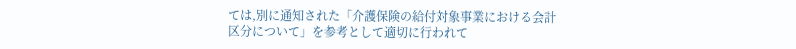ては,別に通知された「介護保険の給付対象事業における会計
区分について」を参考として適切に行われて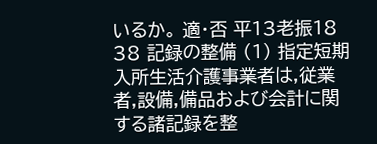いるか。 適・否 平13老振18
38 記録の整備 (1) 指定短期入所生活介護事業者は,従業者,設備,備品および会計に関する諸記録を整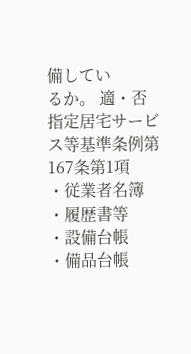備してい
るか。 適・否 指定居宅サービス等基準条例第167条第1項
・従業者名簿
・履歴書等
・設備台帳
・備品台帳